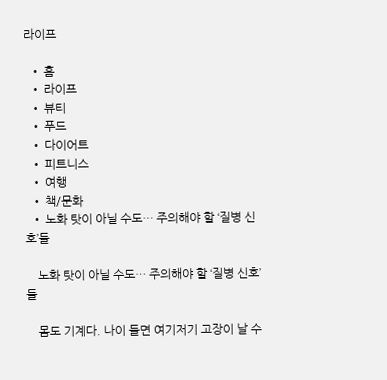라이프

  • 홈
  • 라이프
  • 뷰티
  • 푸드
  • 다이어트
  • 피트니스
  • 여행
  • 책/문화
  • 노화 탓이 아닐 수도… 주의해야 할 ‘질병 신호’들

    노화 탓이 아닐 수도… 주의해야 할 ‘질병 신호’들

    몸도 기계다. 나이 들면 여기저기 고장이 날 수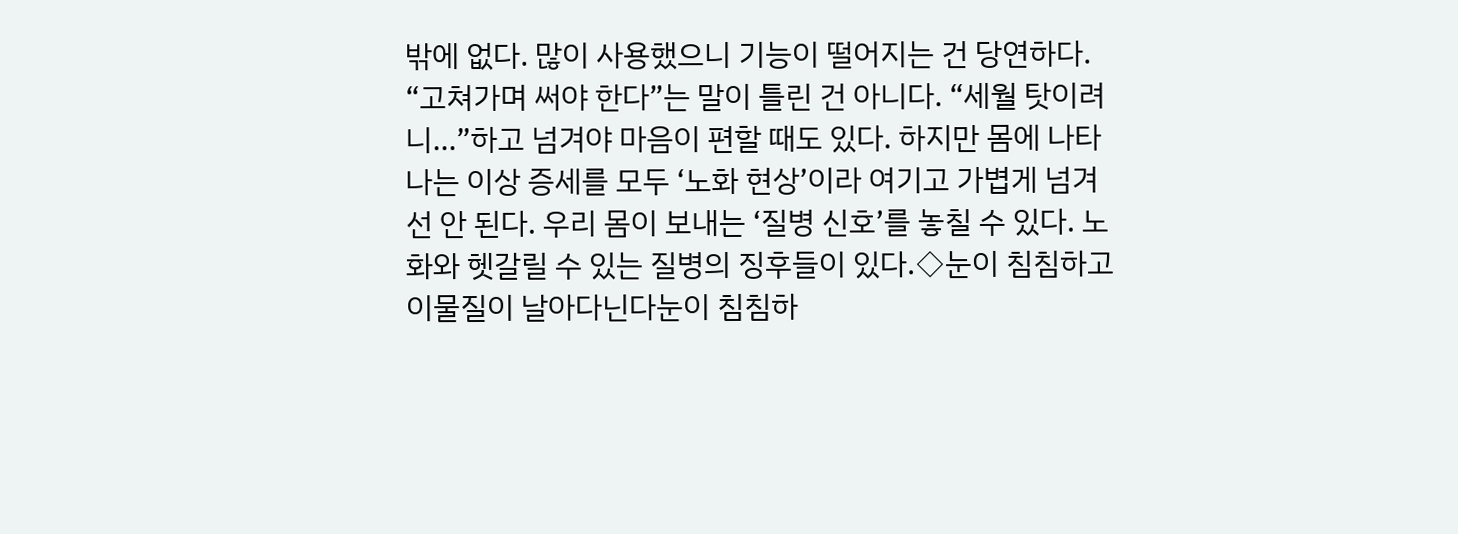밖에 없다. 많이 사용했으니 기능이 떨어지는 건 당연하다. “고쳐가며 써야 한다”는 말이 틀린 건 아니다. “세월 탓이려니…”하고 넘겨야 마음이 편할 때도 있다. 하지만 몸에 나타나는 이상 증세를 모두 ‘노화 현상’이라 여기고 가볍게 넘겨선 안 된다. 우리 몸이 보내는 ‘질병 신호’를 놓칠 수 있다. 노화와 헷갈릴 수 있는 질병의 징후들이 있다.◇눈이 침침하고 이물질이 날아다닌다눈이 침침하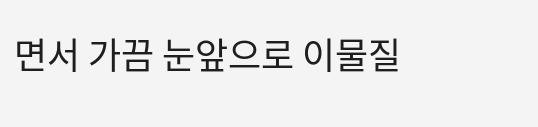면서 가끔 눈앞으로 이물질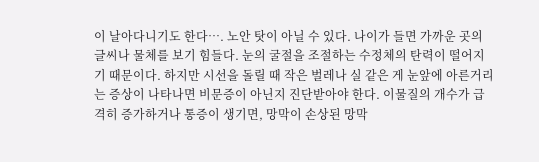이 날아다니기도 한다…. 노안 탓이 아닐 수 있다. 나이가 들면 가까운 곳의 글씨나 물체를 보기 힘들다. 눈의 굴절을 조절하는 수정체의 탄력이 떨어지기 때문이다. 하지만 시선을 돌릴 때 작은 벌레나 실 같은 게 눈앞에 아른거리는 증상이 나타나면 비문증이 아닌지 진단받아야 한다. 이물질의 개수가 급격히 증가하거나 통증이 생기면, 망막이 손상된 망막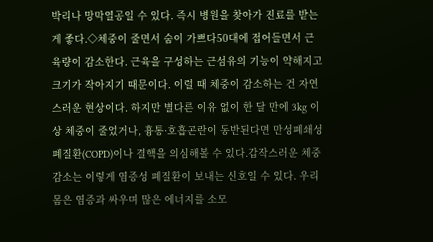박리나 망막열공일 수 있다. 즉시 병원을 찾아가 진료를 받는 게 좋다.◇체중이 줄면서 숨이 가쁘다50대에 접어들면서 근육량이 감소한다. 근육을 구성하는 근섬유의 기능이 약해지고 크기가 작아지기 때문이다. 이럴 때 체중이 감소하는 건 자연스러운 현상이다. 하지만 별다른 이유 없이 한 달 만에 3kg 이상 체중이 줄었거나, 흉통·호흡곤란이 동반된다면 만성폐쇄성폐질환(COPD)이나 결핵을 의심해볼 수 있다.갑작스러운 체중감소는 이렇게 염증성 폐질환이 보내는 신호일 수 있다. 우리 몸은 염증과 싸우며 많은 에너지를 소모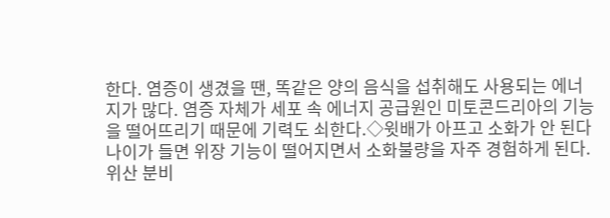한다. 염증이 생겼을 땐, 똑같은 양의 음식을 섭취해도 사용되는 에너지가 많다. 염증 자체가 세포 속 에너지 공급원인 미토콘드리아의 기능을 떨어뜨리기 때문에 기력도 쇠한다.◇윗배가 아프고 소화가 안 된다나이가 들면 위장 기능이 떨어지면서 소화불량을 자주 경험하게 된다. 위산 분비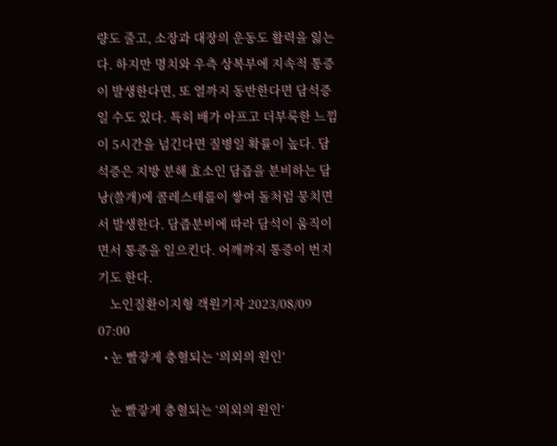량도 줄고, 소장과 대장의 운동도 활력을 잃는다. 하지만 명치와 우측 상복부에 지속적 통증이 발생한다면, 또 열까지 동반한다면 담석증일 수도 있다. 특히 배가 아프고 더부룩한 느낌이 5시간을 넘긴다면 질병일 확률이 높다. 담석증은 지방 분해 효소인 담즙을 분비하는 담낭(쓸개)에 콜레스테롤이 쌓여 돌처럼 뭉치면서 발생한다. 담즙분비에 따라 담석이 움직이면서 통증을 일으킨다. 어깨까지 통증이 번지기도 한다.
    노인질환이지형 객원기자 2023/08/09 07:00
  • 눈 빨갛게 충혈되는 ‘의외의 원인’

    눈 빨갛게 충혈되는 ‘의외의 원인’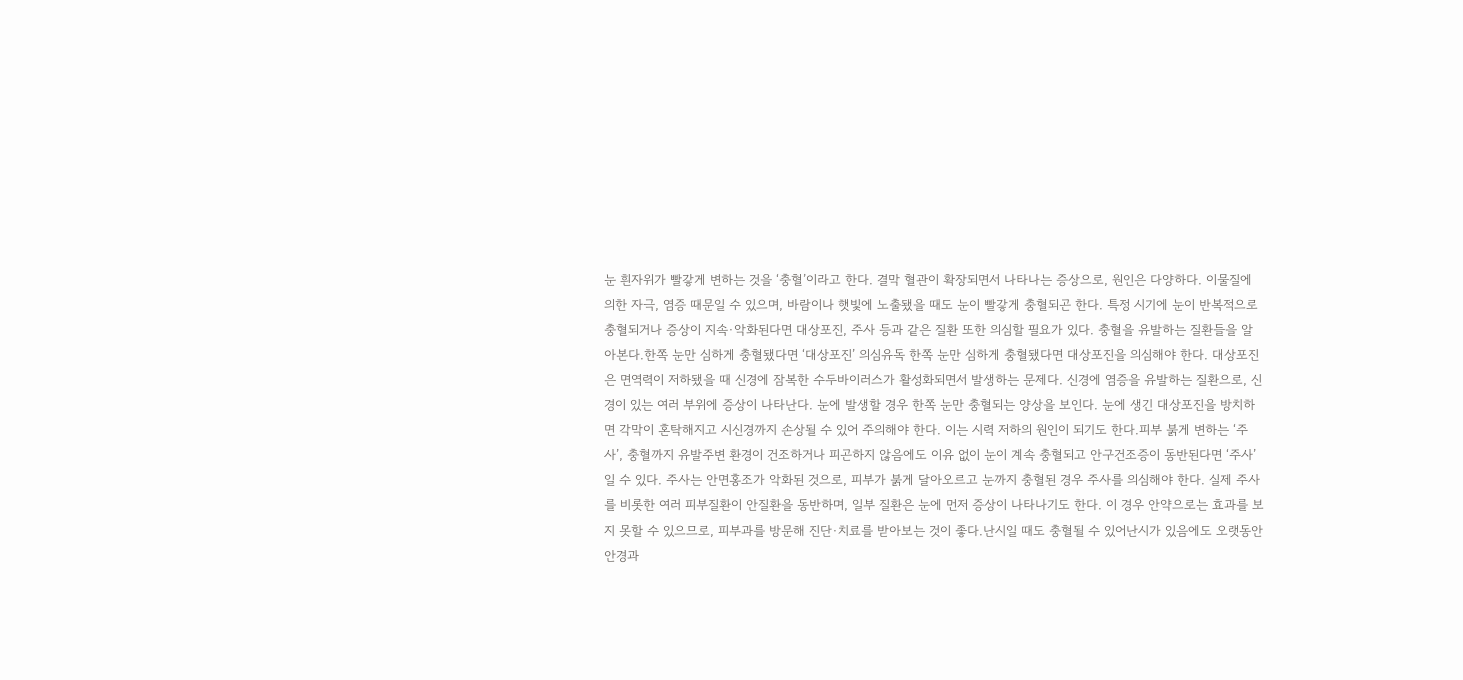눈 흰자위가 빨갛게 변하는 것을 ‘충혈’이라고 한다. 결막 혈관이 확장되면서 나타나는 증상으로, 원인은 다양하다. 이물질에 의한 자극, 염증 때문일 수 있으며, 바람이나 햇빛에 노출됐을 때도 눈이 빨갛게 충혈되곤 한다. 특정 시기에 눈이 반복적으로 충혈되거나 증상이 지속·악화된다면 대상포진, 주사 등과 같은 질환 또한 의심할 필요가 있다. 충혈을 유발하는 질환들을 알아본다.한쪽 눈만 심하게 충혈됐다면 ‘대상포진’ 의심유독 한쪽 눈만 심하게 충혈됐다면 대상포진을 의심해야 한다. 대상포진은 면역력이 저하됐을 때 신경에 잠복한 수두바이러스가 활성화되면서 발생하는 문제다. 신경에 염증을 유발하는 질환으로, 신경이 있는 여러 부위에 증상이 나타난다. 눈에 발생할 경우 한쪽 눈만 충혈되는 양상을 보인다. 눈에 생긴 대상포진을 방치하면 각막이 혼탁해지고 시신경까지 손상될 수 있어 주의해야 한다. 이는 시력 저하의 원인이 되기도 한다.피부 붉게 변하는 ‘주사’, 충혈까지 유발주변 환경이 건조하거나 피곤하지 않음에도 이유 없이 눈이 계속 충혈되고 안구건조증이 동반된다면 ‘주사’일 수 있다. 주사는 안면홍조가 악화된 것으로, 피부가 붉게 달아오르고 눈까지 충혈된 경우 주사를 의심해야 한다. 실제 주사를 비롯한 여러 피부질환이 안질환을 동반하며, 일부 질환은 눈에 먼저 증상이 나타나기도 한다. 이 경우 안약으로는 효과를 보지 못할 수 있으므로, 피부과를 방문해 진단·치료를 받아보는 것이 좋다.난시일 때도 충혈될 수 있어난시가 있음에도 오랫동안 안경과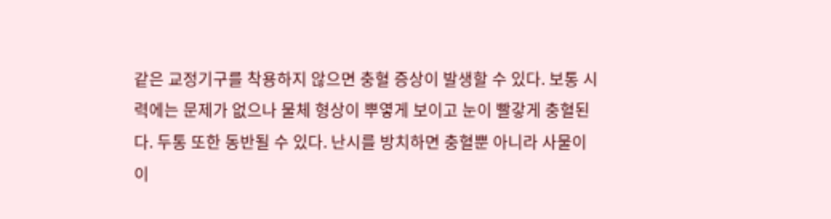같은 교정기구를 착용하지 않으면 충혈 증상이 발생할 수 있다. 보통 시력에는 문제가 없으나 물체 형상이 뿌옇게 보이고 눈이 빨갛게 충혈된다. 두통 또한 동반될 수 있다. 난시를 방치하면 충혈뿐 아니라 사물이 이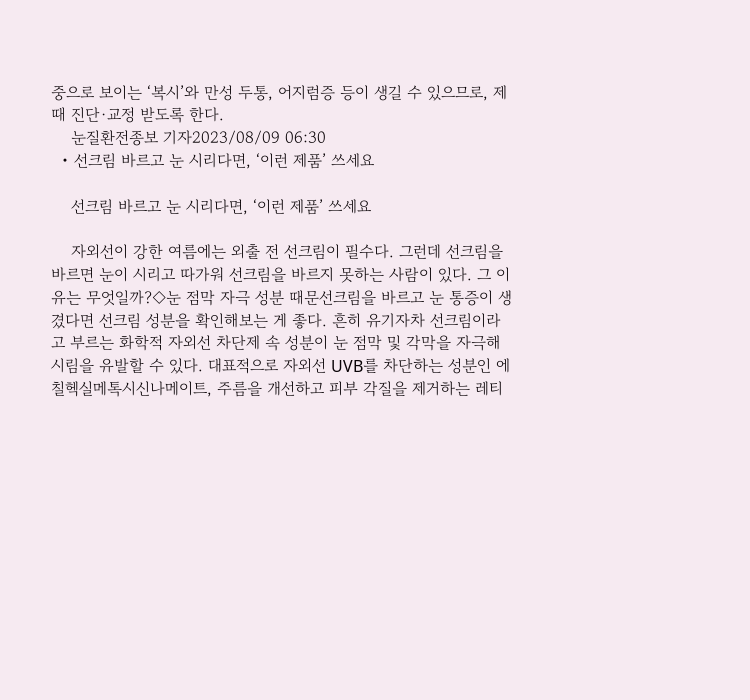중으로 보이는 ‘복시’와 만성 두통, 어지럼증 등이 생길 수 있으므로, 제때 진단·교정 받도록 한다.
    눈질환전종보 기자2023/08/09 06:30
  • 선크림 바르고 눈 시리다면, ‘이런 제품’ 쓰세요

    선크림 바르고 눈 시리다면, ‘이런 제품’ 쓰세요

    자외선이 강한 여름에는 외출 전 선크림이 필수다. 그런데 선크림을 바르면 눈이 시리고 따가워 선크림을 바르지 못하는 사람이 있다. 그 이유는 무엇일까?◇눈 점막 자극 성분 때문선크림을 바르고 눈 통증이 생겼다면 선크림 성분을 확인해보는 게 좋다. 흔히 유기자차 선크림이라고 부르는 화학적 자외선 차단제 속 성분이 눈 점막 및 각막을 자극해 시림을 유발할 수 있다. 대표적으로 자외선 UVB를 차단하는 성분인 에칠헥실메톡시신나메이트, 주름을 개선하고 피부 각질을 제거하는 레티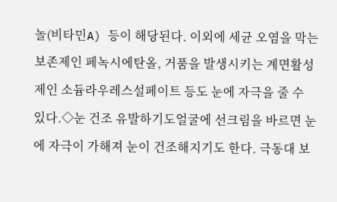놀(비타민A) 등이 해당된다. 이외에 세균 오염을 막는 보존제인 페녹시에탄올, 거품을 발생시키는 계면활성제인 소듐라우레스설페이트 등도 눈에 자극을 줄 수 있다.◇눈 건조 유발하기도얼굴에 선크림을 바르면 눈에 자극이 가해져 눈이 건조해지기도 한다. 극동대 보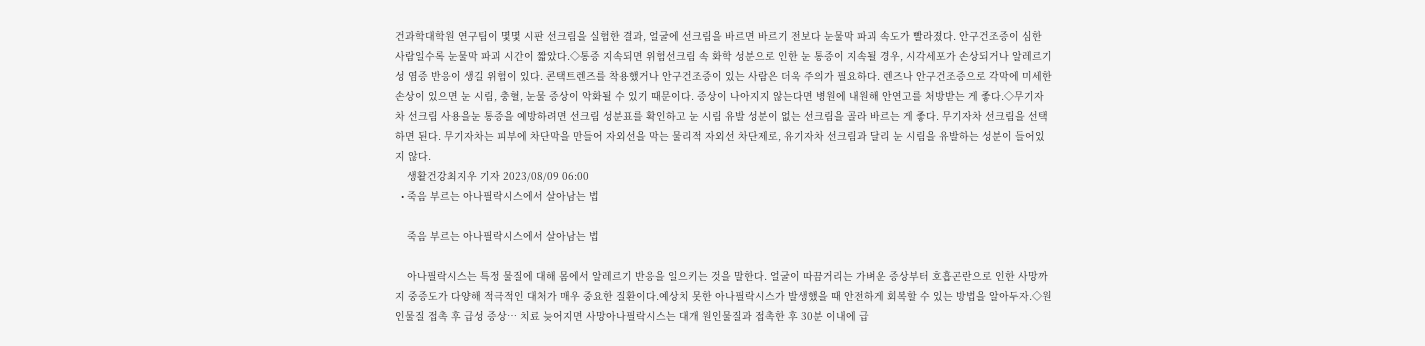건과학대학원 연구팀이 몇몇 시판 선크림을 실험한 결과, 얼굴에 선크림을 바르면 바르기 전보다 눈물막 파괴 속도가 빨라졌다. 안구건조증이 심한 사람일수록 눈물막 파괴 시간이 짧았다.◇통증 지속되면 위험선크림 속 화학 성분으로 인한 눈 통증이 지속될 경우, 시각세포가 손상되거나 알레르기성 염증 반응이 생길 위험이 있다. 콘택트렌즈를 착용했거나 안구건조증이 있는 사람은 더욱 주의가 필요하다. 렌즈나 안구건조증으로 각막에 미세한 손상이 있으면 눈 시림, 충혈, 눈물 증상이 악화될 수 있기 때문이다. 증상이 나아지지 않는다면 병원에 내원해 안연고를 처방받는 게 좋다.◇무기자차 선크림 사용을눈 통증을 예방하려면 선크림 성분표를 확인하고 눈 시림 유발 성분이 없는 선크림을 골라 바르는 게 좋다. 무기자차 선크림을 선택하면 된다. 무기자차는 피부에 차단막을 만들어 자외선을 막는 물리적 자외선 차단제로, 유기자차 선크림과 달리 눈 시림을 유발하는 성분이 들어있지 않다.
    생활건강최지우 기자 2023/08/09 06:00
  • 죽음 부르는 아나필락시스에서 살아남는 법

    죽음 부르는 아나필락시스에서 살아남는 법

    아나필락시스는 특정 물질에 대해 몸에서 알레르기 반응을 일으키는 것을 말한다. 얼굴이 따끔거리는 가벼운 증상부터 호흡곤란으로 인한 사망까지 중증도가 다양해 적극적인 대처가 매우 중요한 질환이다.예상치 못한 아나필락시스가 발생했을 때 안전하게 회복할 수 있는 방법을 알아두자.◇원인물질 접촉 후 급성 증상… 치료 늦어지면 사망아나필락시스는 대개 원인물질과 접촉한 후 30분 이내에 급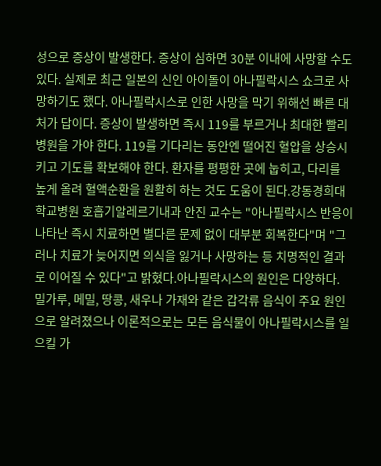성으로 증상이 발생한다. 증상이 심하면 30분 이내에 사망할 수도 있다. 실제로 최근 일본의 신인 아이돌이 아나필락시스 쇼크로 사망하기도 했다. 아나필락시스로 인한 사망을 막기 위해선 빠른 대처가 답이다. 증상이 발생하면 즉시 119를 부르거나 최대한 빨리 병원을 가야 한다. 119를 기다리는 동안엔 떨어진 혈압을 상승시키고 기도를 확보해야 한다. 환자를 평평한 곳에 눕히고, 다리를 높게 올려 혈액순환을 원활히 하는 것도 도움이 된다.강동경희대학교병원 호흡기알레르기내과 안진 교수는 "아나필락시스 반응이 나타난 즉시 치료하면 별다른 문제 없이 대부분 회복한다"며 "그러나 치료가 늦어지면 의식을 잃거나 사망하는 등 치명적인 결과로 이어질 수 있다"고 밝혔다.아나필락시스의 원인은 다양하다. 밀가루, 메밀, 땅콩, 새우나 가재와 같은 갑각류 음식이 주요 원인으로 알려졌으나 이론적으로는 모든 음식물이 아나필락시스를 일으킬 가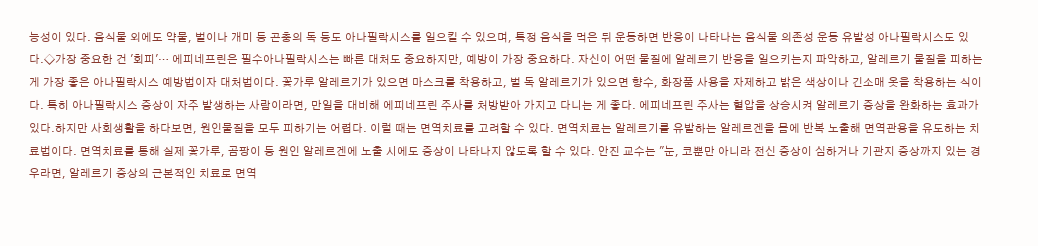능성이 있다. 음식물 외에도 약물, 벌이나 개미 등 곤충의 독 등도 아나필락시스를 일으킬 수 있으며, 특정 음식을 먹은 뒤 운동하면 반응이 나타나는 음식물 의존성 운동 유발성 아나필락시스도 있다.◇가장 중요한 건 '회피'… 에피네프린은 필수아나필락시스는 빠른 대처도 중요하지만, 예방이 가장 중요하다. 자신이 어떤 물질에 알레르기 반응을 일으키는지 파악하고, 알레르기 물질을 피하는 게 가장 좋은 아나필락시스 예방법이자 대처법이다. 꽃가루 알레르기가 있으면 마스크를 착용하고, 벌 독 알레르기가 있으면 향수, 화장품 사용을 자제하고 밝은 색상이나 긴소매 옷을 착용하는 식이다. 특히 아나필락시스 증상이 자주 발생하는 사람이라면, 만일을 대비해 에피네프린 주사를 처방받아 가지고 다니는 게 좋다. 에피네프린 주사는 혈압을 상승시켜 알레르기 증상을 완화하는 효과가 있다.하지만 사회생활을 하다보면, 원인물질을 모두 피하기는 어렵다. 이럴 때는 면역치료를 고려할 수 있다. 면역치료는 알레르기를 유발하는 알레르겐을 몸에 반복 노출해 면역관용을 유도하는 치료법이다. 면역치료를 통해 실제 꽃가루, 곰팡이 등 원인 알레르겐에 노출 시에도 증상이 나타나지 않도록 할 수 있다. 안진 교수는 "눈, 코뿐만 아니라 전신 증상이 심하거나 기관지 증상까지 있는 경우라면, 알레르기 증상의 근본적인 치료로 면역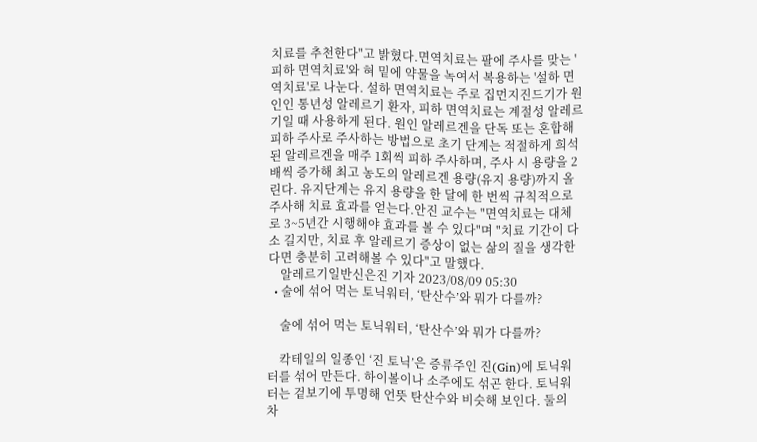치료를 추천한다"고 밝혔다.면역치료는 팔에 주사를 맞는 '피하 면역치료'와 혀 밑에 약물을 녹여서 복용하는 '설하 면역치료'로 나눈다. 설하 면역치료는 주로 집먼지진드기가 원인인 통년성 알레르기 환자, 피하 면역치료는 계절성 알레르기일 때 사용하게 된다. 원인 알레르겐을 단독 또는 혼합해 피하 주사로 주사하는 방법으로 초기 단계는 적절하게 희석된 알레르겐을 매주 1회씩 피하 주사하며, 주사 시 용량을 2배씩 증가해 최고 농도의 알레르겐 용량(유지 용량)까지 올린다. 유지단계는 유지 용량을 한 달에 한 번씩 규칙적으로 주사해 치료 효과를 얻는다.안진 교수는 "면역치료는 대체로 3~5년간 시행해야 효과를 볼 수 있다"며 "치료 기간이 다소 길지만, 치료 후 알레르기 증상이 없는 삶의 질을 생각한다면 충분히 고려해볼 수 있다"고 말했다.
    알레르기일반신은진 기자 2023/08/09 05:30
  • 술에 섞어 먹는 토닉워터, ‘탄산수’와 뭐가 다를까?

    술에 섞어 먹는 토닉워터, ‘탄산수’와 뭐가 다를까?

    칵테일의 일종인 ‘진 토닉’은 증류주인 진(Gin)에 토닉워터를 섞어 만든다. 하이볼이나 소주에도 섞곤 한다. 토닉워터는 겉보기에 투명해 언뜻 탄산수와 비슷해 보인다. 둘의 차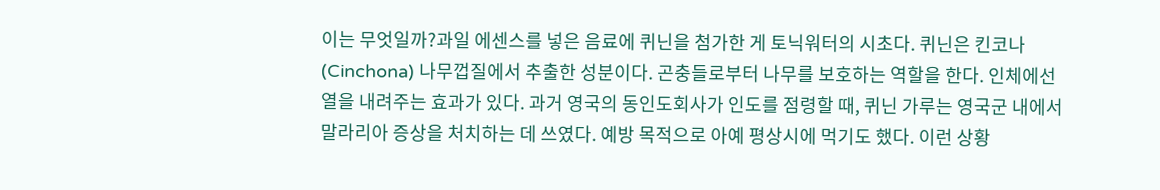이는 무엇일까?과일 에센스를 넣은 음료에 퀴닌을 첨가한 게 토닉워터의 시초다. 퀴닌은 킨코나(Cinchona) 나무껍질에서 추출한 성분이다. 곤충들로부터 나무를 보호하는 역할을 한다. 인체에선 열을 내려주는 효과가 있다. 과거 영국의 동인도회사가 인도를 점령할 때, 퀴닌 가루는 영국군 내에서 말라리아 증상을 처치하는 데 쓰였다. 예방 목적으로 아예 평상시에 먹기도 했다. 이런 상황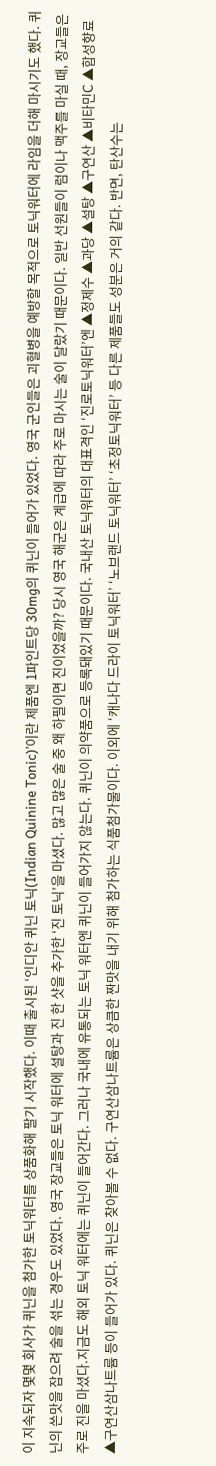이 지속되자 몇몇 회사가 퀴닌을 첨가한 토닉워터를 상품화해 팔기 시작했다. 이때 출시된 ‘인디안 퀴닌 토닉(Indian Quinine Tonic)’이란 제품엔 1파인트당 30mg의 퀴닌이 들어가 있었다. 영국 군인들은 괴혈병을 예방할 목적으로 토닉워터에 라임을 더해 마시기도 했다. 퀴닌의 쓴맛을 잡으려 술을 섞는 경우도 있었다. 영국 장교들은 토닉 워터에 설탕과 진 한 샷을 추가한 ‘진 토닉’을 마셨다. 많고 많은 술 중 왜 하필이면 진이었을까? 당시 영국 해군은 계급에 따라 주로 마시는 술이 달랐기 때문이다. 일반 선원들이 럼이나 맥주를 마실 때, 장교들은 주로 진을 마셨다.지금도 해외 토닉 워터에는 퀴닌이 들어간다. 그러나 국내에 유통되는 토닉 워터엔 퀴닌이 들어가지 않는다. 퀴닌이 의약품으로 등록돼있기 때문이다. 국내산 토닉워터의 대표격인 ‘진로토닉워터’엔 ▲정제수 ▲과당 ▲설탕 ▲구연산 ▲비타민C ▲합성향료 ▲구연산삼나트륨 등이 들어가 있다. 퀴닌은 찾아볼 수 없다. 구연산삼나트륨은 상큼한 짠맛을 내기 위해 첨가하는 식품첨가물이다. 이외에 ‘캐나다 드라이 토닉워터’ ‘노브랜드 토닉워터’ ‘초정토닉워터’ 등 다른 제품들도 성분은 거의 같다. 반면, 탄산수는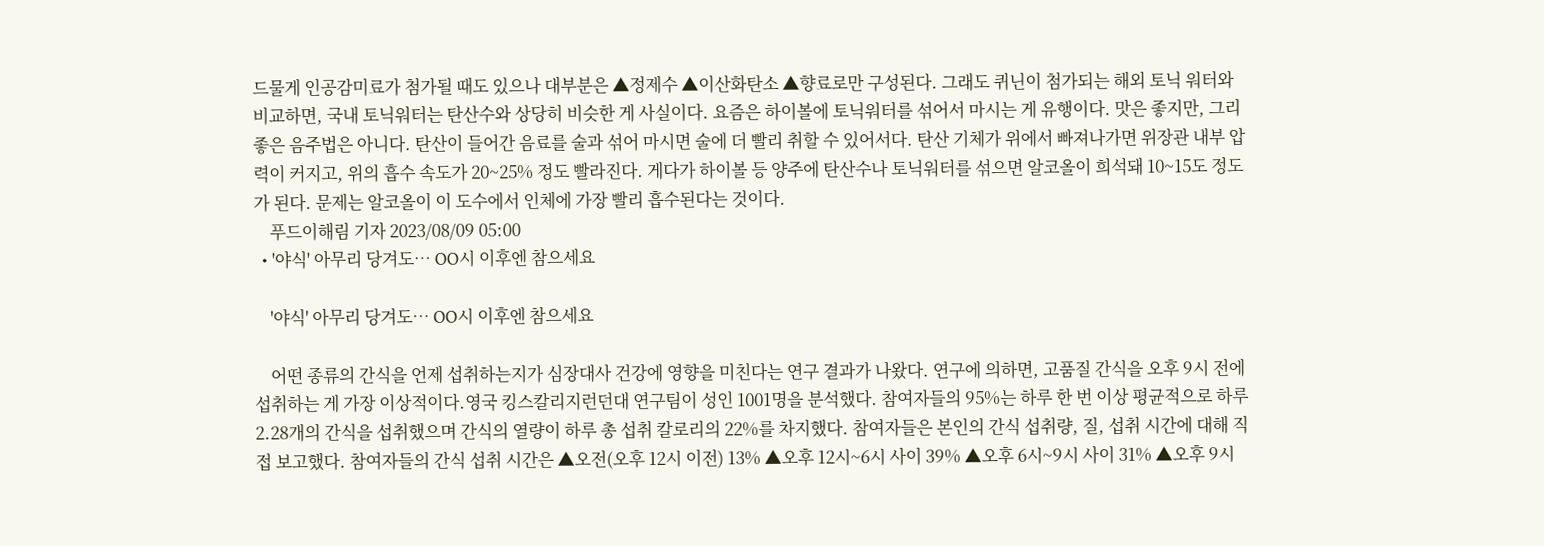드물게 인공감미료가 첨가될 때도 있으나 대부분은 ▲정제수 ▲이산화탄소 ▲향료로만 구성된다. 그래도 퀴닌이 첨가되는 해외 토닉 워터와 비교하면, 국내 토닉워터는 탄산수와 상당히 비슷한 게 사실이다. 요즘은 하이볼에 토닉워터를 섞어서 마시는 게 유행이다. 맛은 좋지만, 그리 좋은 음주법은 아니다. 탄산이 들어간 음료를 술과 섞어 마시면 술에 더 빨리 취할 수 있어서다. 탄산 기체가 위에서 빠져나가면 위장관 내부 압력이 커지고, 위의 흡수 속도가 20~25% 정도 빨라진다. 게다가 하이볼 등 양주에 탄산수나 토닉워터를 섞으면 알코올이 희석돼 10~15도 정도가 된다. 문제는 알코올이 이 도수에서 인체에 가장 빨리 흡수된다는 것이다.
    푸드이해림 기자 2023/08/09 05:00
  • '야식' 아무리 당겨도… OO시 이후엔 참으세요

    '야식' 아무리 당겨도… OO시 이후엔 참으세요

    어떤 종류의 간식을 언제 섭취하는지가 심장대사 건강에 영향을 미친다는 연구 결과가 나왔다. 연구에 의하면, 고품질 간식을 오후 9시 전에 섭취하는 게 가장 이상적이다.영국 킹스칼리지런던대 연구팀이 성인 1001명을 분석했다. 참여자들의 95%는 하루 한 번 이상 평균적으로 하루 2.28개의 간식을 섭취했으며 간식의 열량이 하루 총 섭취 칼로리의 22%를 차지했다. 참여자들은 본인의 간식 섭취량, 질, 섭취 시간에 대해 직접 보고했다. 참여자들의 간식 섭취 시간은 ▲오전(오후 12시 이전) 13% ▲오후 12시~6시 사이 39% ▲오후 6시~9시 사이 31% ▲오후 9시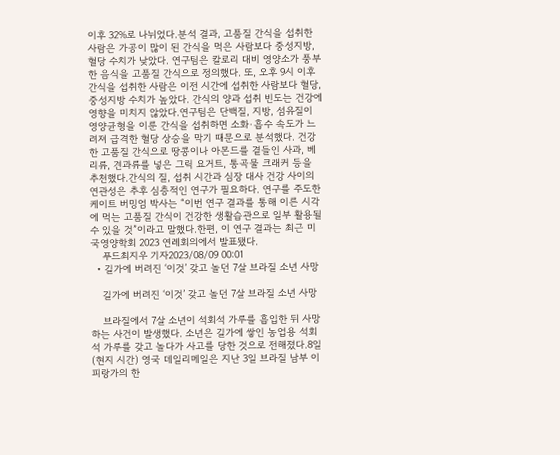이후 32%로 나뉘었다.분석 결과, 고품질 간식을 섭취한 사람은 가공이 많이 된 간식을 먹은 사람보다 중성지방, 혈당 수치가 낮았다. 연구팀은 칼로리 대비 영양소가 풍부한 음식을 고품질 간식으로 정의했다. 또, 오후 9시 이후 간식을 섭취한 사람은 이전 시간에 섭취한 사람보다 혈당, 중성지방 수치가 높았다. 간식의 양과 섭취 빈도는 건강에 영향을 미치지 않았다.연구팀은 단백질, 지방, 섬유질이 영양균형을 이룬 간식을 섭취하면 소화·흡수 속도가 느려져 급격한 혈당 상승을 막기 때문으로 분석했다. 건강한 고품질 간식으로 땅콩이나 아몬드를 곁들인 사과, 베리류, 견과류를 넣은 그릭 요거트, 통곡물 크래커 등을 추천했다.간식의 질, 섭취 시간과 심장 대사 건강 사이의 연관성은 추후 심층적인 연구가 필요하다. 연구를 주도한 케이트 버밍엄 박사는 “이번 연구 결과를 통해 이른 시각에 먹는 고품질 간식이 건강한 생활습관으로 일부 활용될 수 있을 것”이라고 말했다.한편, 이 연구 결과는 최근 미국영양학회 2023 연례회의에서 발표됐다.
    푸드최지우 기자2023/08/09 00:01
  • 길가에 버려진 ‘이것’ 갖고 놀던 7살 브라질 소년 사망

    길가에 버려진 ‘이것’ 갖고 놀던 7살 브라질 소년 사망

    브라질에서 7살 소년이 석회석 가루를 흡입한 뒤 사망하는 사건이 발생했다. 소년은 길가에 쌓인 농업용 석회석 가루를 갖고 놀다가 사고를 당한 것으로 전해졌다.8일(현지 시간) 영국 데일리메일은 지난 3일 브라질 남부 이피랑가의 한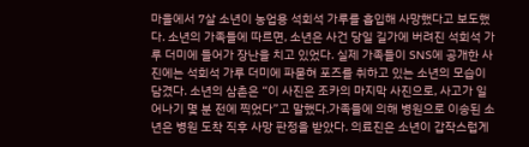마을에서 7살 소년이 농업용 석회석 가루를 흡입해 사망했다고 보도했다. 소년의 가족들에 따르면, 소년은 사건 당일 길가에 버려진 석회석 가루 더미에 들어가 장난을 치고 있었다. 실제 가족들이 SNS에 공개한 사진에는 석회석 가루 더미에 파묻혀 포즈를 취하고 있는 소년의 모습이 담겼다. 소년의 삼촌은 “이 사진은 조카의 마지막 사진으로, 사고가 일어나기 몇 분 전에 찍었다”고 말했다.가족들에 의해 병원으로 이송된 소년은 병원 도착 직후 사망 판정을 받았다. 의료진은 소년이 갑작스럽게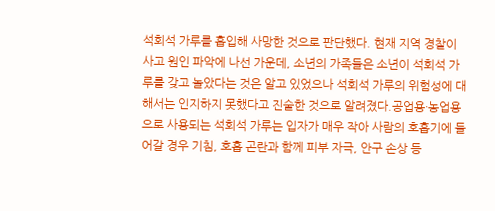석회석 가루를 흡입해 사망한 것으로 판단했다. 현재 지역 경찰이 사고 원인 파악에 나선 가운데, 소년의 가족들은 소년이 석회석 가루를 갖고 놀았다는 것은 알고 있었으나 석회석 가루의 위험성에 대해서는 인지하지 못했다고 진술한 것으로 알려졌다.공업용·농업용으로 사용되는 석회석 가루는 입자가 매우 작아 사람의 호흡기에 들어갈 경우 기침, 호흡 곤란과 함께 피부 자극, 안구 손상 등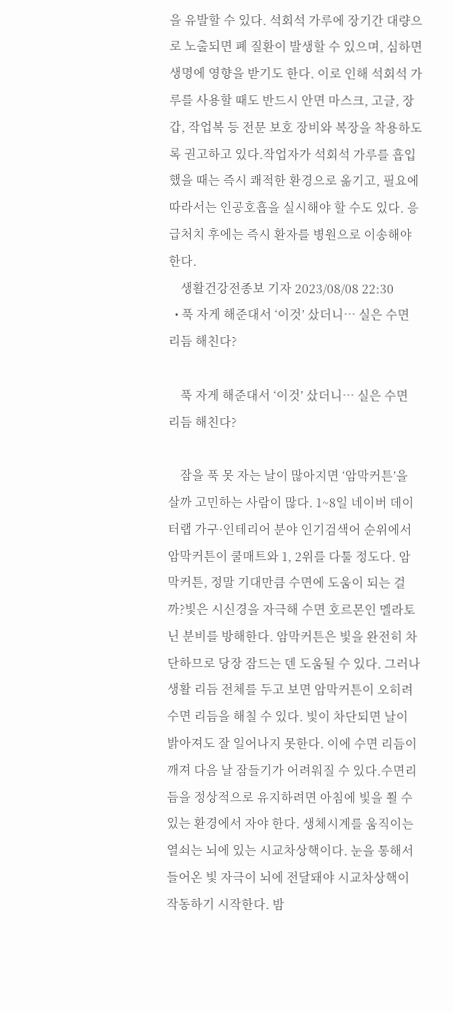을 유발할 수 있다. 석회석 가루에 장기간 대량으로 노출되면 폐 질환이 발생할 수 있으며, 심하면 생명에 영향을 받기도 한다. 이로 인해 석회석 가루를 사용할 때도 반드시 안면 마스크, 고글, 장갑, 작업복 등 전문 보호 장비와 복장을 착용하도록 권고하고 있다.작업자가 석회석 가루를 흡입했을 때는 즉시 쾌적한 환경으로 옮기고, 필요에 따라서는 인공호흡을 실시해야 할 수도 있다. 응급처치 후에는 즉시 환자를 병원으로 이송해야 한다.
    생활건강전종보 기자 2023/08/08 22:30
  • 푹 자게 해준대서 ‘이것’ 샀더니… 실은 수면 리듬 해친다?

    푹 자게 해준대서 ‘이것’ 샀더니… 실은 수면 리듬 해친다?

    잠을 푹 못 자는 날이 많아지면 ‘암막커튼’을 살까 고민하는 사람이 많다. 1~8일 네이버 데이터랩 가구·인테리어 분야 인기검색어 순위에서 암막커튼이 쿨매트와 1, 2위를 다툴 정도다. 암막커튼, 정말 기대만큼 수면에 도움이 되는 걸까?빛은 시신경을 자극해 수면 호르몬인 멜라토닌 분비를 방해한다. 암막커튼은 빛을 완전히 차단하므로 당장 잠드는 덴 도움될 수 있다. 그러나 생활 리듬 전체를 두고 보면 암막커튼이 오히려 수면 리듬을 해칠 수 있다. 빛이 차단되면 날이 밝아져도 잘 일어나지 못한다. 이에 수면 리듬이 깨져 다음 날 잠들기가 어려워질 수 있다.수면리듬을 정상적으로 유지하려면 아침에 빛을 쬘 수 있는 환경에서 자야 한다. 생체시계를 움직이는 열쇠는 뇌에 있는 시교차상핵이다. 눈을 통해서 들어온 빛 자극이 뇌에 전달돼야 시교차상핵이 작동하기 시작한다. 밤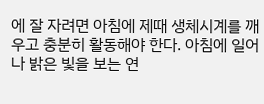에 잘 자려면 아침에 제때 생체시계를 깨우고 충분히 활동해야 한다. 아침에 일어나 밝은 빛을 보는 연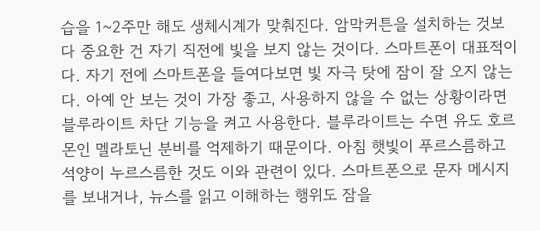습을 1~2주만 해도 생체시계가 맞춰진다. 암막커튼을 설치하는 것보다 중요한 건 자기 직전에 빛을 보지 않는 것이다. 스마트폰이 대표적이다. 자기 전에 스마트폰을 들여다보면 빛 자극 탓에 잠이 잘 오지 않는다. 아예 안 보는 것이 가장 좋고, 사용하지 않을 수 없는 상황이라면 블루라이트 차단 기능을 켜고 사용한다. 블루라이트는 수면 유도 호르몬인 멜라토닌 분비를 억제하기 때문이다. 아침 햇빛이 푸르스름하고 석양이 누르스름한 것도 이와 관련이 있다. 스마트폰으로 문자 메시지를 보내거나, 뉴스를 읽고 이해하는 행위도 잠을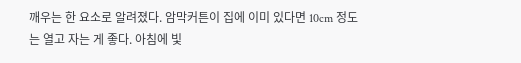깨우는 한 요소로 알려졌다. 암막커튼이 집에 이미 있다면 10cm 정도는 열고 자는 게 좋다. 아침에 빛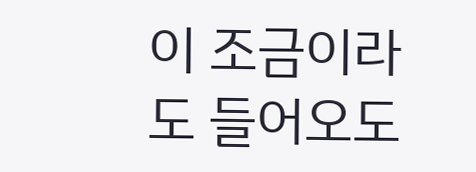이 조금이라도 들어오도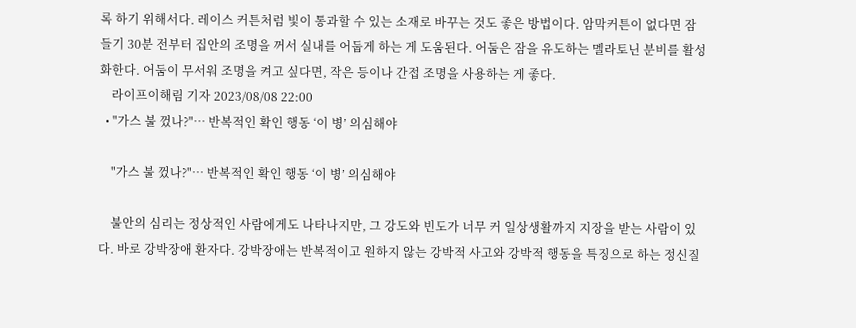록 하기 위해서다. 레이스 커튼처럼 빛이 통과할 수 있는 소재로 바꾸는 것도 좋은 방법이다. 암막커튼이 없다면 잠들기 30분 전부터 집안의 조명을 꺼서 실내를 어둡게 하는 게 도움된다. 어둠은 잠을 유도하는 멜라토닌 분비를 활성화한다. 어둠이 무서워 조명을 켜고 싶다면, 작은 등이나 간접 조명을 사용하는 게 좋다.
    라이프이해림 기자 2023/08/08 22:00
  • "가스 불 껐나?"… 반복적인 확인 행동 ‘이 병’ 의심해야

    "가스 불 껐나?"… 반복적인 확인 행동 ‘이 병’ 의심해야

    불안의 심리는 정상적인 사람에게도 나타나지만, 그 강도와 빈도가 너무 커 일상생활까지 지장을 받는 사람이 있다. 바로 강박장애 환자다. 강박장애는 반복적이고 원하지 않는 강박적 사고와 강박적 행동을 특징으로 하는 정신질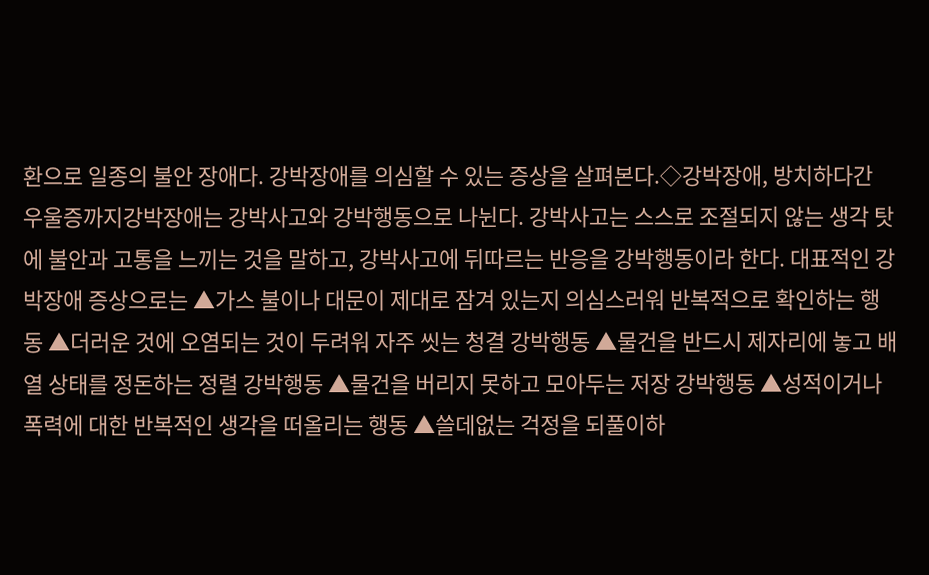환으로 일종의 불안 장애다. 강박장애를 의심할 수 있는 증상을 살펴본다.◇강박장애, 방치하다간 우울증까지강박장애는 강박사고와 강박행동으로 나뉜다. 강박사고는 스스로 조절되지 않는 생각 탓에 불안과 고통을 느끼는 것을 말하고, 강박사고에 뒤따르는 반응을 강박행동이라 한다. 대표적인 강박장애 증상으로는 ▲가스 불이나 대문이 제대로 잠겨 있는지 의심스러워 반복적으로 확인하는 행동 ▲더러운 것에 오염되는 것이 두려워 자주 씻는 청결 강박행동 ▲물건을 반드시 제자리에 놓고 배열 상태를 정돈하는 정렬 강박행동 ▲물건을 버리지 못하고 모아두는 저장 강박행동 ▲성적이거나 폭력에 대한 반복적인 생각을 떠올리는 행동 ▲쓸데없는 걱정을 되풀이하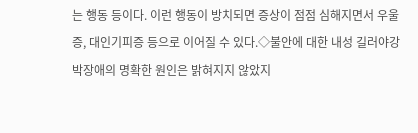는 행동 등이다. 이런 행동이 방치되면 증상이 점점 심해지면서 우울증, 대인기피증 등으로 이어질 수 있다.◇불안에 대한 내성 길러야강박장애의 명확한 원인은 밝혀지지 않았지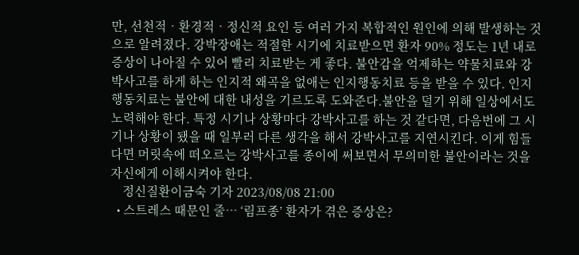만, 선천적‧환경적‧정신적 요인 등 여러 가지 복합적인 원인에 의해 발생하는 것으로 알려졌다. 강박장애는 적절한 시기에 치료받으면 환자 90% 정도는 1년 내로 증상이 나아질 수 있어 빨리 치료받는 게 좋다. 불안감을 억제하는 약물치료와 강박사고를 하게 하는 인지적 왜곡을 없애는 인지행동치료 등을 받을 수 있다. 인지행동치료는 불안에 대한 내성을 기르도록 도와준다.불안을 덜기 위해 일상에서도 노력해야 한다. 특정 시기나 상황마다 강박사고를 하는 것 같다면, 다음번에 그 시기나 상황이 됐을 때 일부러 다른 생각을 해서 강박사고를 지연시킨다. 이게 힘들다면 머릿속에 떠오르는 강박사고를 종이에 써보면서 무의미한 불안이라는 것을 자신에게 이해시켜야 한다.
    정신질환이금숙 기자 2023/08/08 21:00
  • 스트레스 때문인 줄… ‘림프종’ 환자가 겪은 증상은?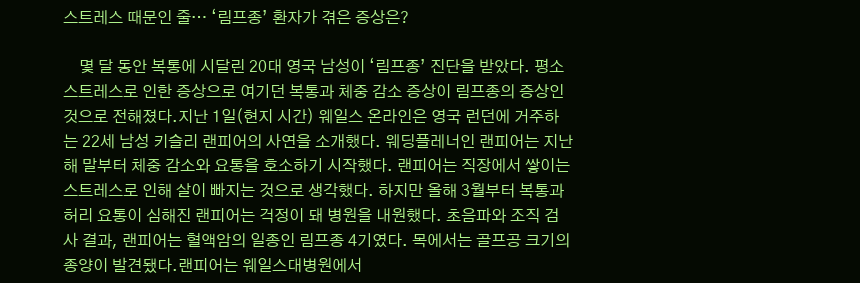스트레스 때문인 줄… ‘림프종’ 환자가 겪은 증상은?

    몇 달 동안 복통에 시달린 20대 영국 남성이 ‘림프종’ 진단을 받았다. 평소 스트레스로 인한 증상으로 여기던 복통과 체중 감소 증상이 림프종의 증상인 것으로 전해졌다.지난 1일(현지 시간) 웨일스 온라인은 영국 런던에 거주하는 22세 남성 키슬리 랜피어의 사연을 소개했다. 웨딩플레너인 랜피어는 지난해 말부터 체중 감소와 요통을 호소하기 시작했다. 랜피어는 직장에서 쌓이는 스트레스로 인해 살이 빠지는 것으로 생각했다. 하지만 올해 3월부터 복통과 허리 요통이 심해진 랜피어는 걱정이 돼 병원을 내원했다. 초음파와 조직 검사 결과, 랜피어는 혈액암의 일종인 림프종 4기였다. 목에서는 골프공 크기의 종양이 발견됐다.랜피어는 웨일스대병원에서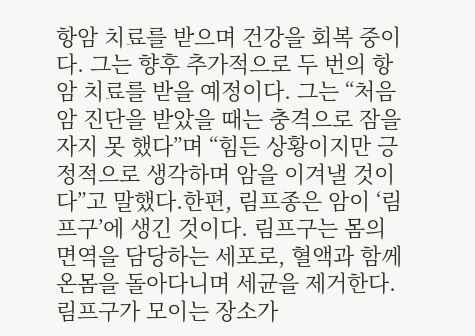항암 치료를 받으며 건강을 회복 중이다. 그는 향후 추가적으로 두 번의 항암 치료를 받을 예정이다. 그는 “처음 암 진단을 받았을 때는 충격으로 잠을 자지 못 했다”며 “힘든 상황이지만 긍정적으로 생각하며 암을 이겨낼 것이다”고 말했다.한편, 림프종은 암이 ‘림프구’에 생긴 것이다. 림프구는 몸의 면역을 담당하는 세포로, 혈액과 함께 온몸을 돌아다니며 세균을 제거한다. 림프구가 모이는 장소가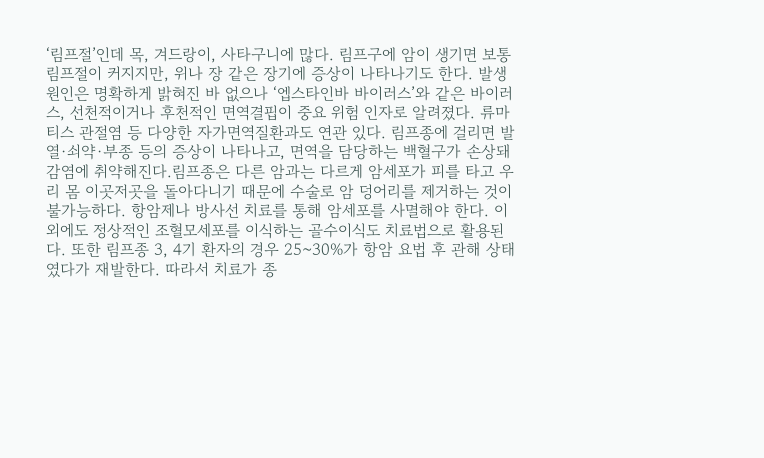‘림프절’인데 목, 겨드랑이, 사타구니에 많다. 림프구에 암이 생기면 보통 림프절이 커지지만, 위나 장 같은 장기에 증상이 나타나기도 한다. 발생 원인은 명확하게 밝혀진 바 없으나 ‘엡스타인바 바이러스’와 같은 바이러스, 선천적이거나 후천적인 면역결핍이 중요 위험 인자로 알려졌다. 류마티스 관절염 등 다양한 자가면역질환과도 연관 있다. 림프종에 걸리면 발열·쇠약·부종 등의 증상이 나타나고, 면역을 담당하는 백혈구가 손상돼 감염에 취약해진다.림프종은 다른 암과는 다르게 암세포가 피를 타고 우리 몸 이곳저곳을 돌아다니기 때문에 수술로 암 덩어리를 제거하는 것이 불가능하다. 항암제나 방사선 치료를 통해 암세포를 사멸해야 한다. 이외에도 정상적인 조혈모세포를 이식하는 골수이식도 치료법으로 활용된다. 또한 림프종 3, 4기 환자의 경우 25~30%가 항암 요법 후 관해 상태였다가 재발한다. 따라서 치료가 종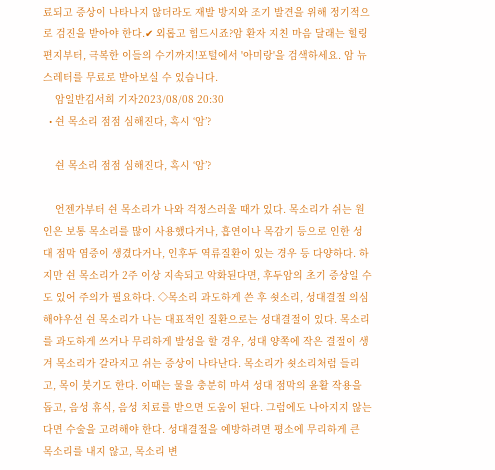료되고 증상이 나타나지 않더라도 재발 방지와 조기 발견을 위해 정기적으로 검진을 받아야 한다.✔ 외롭고 힘드시죠?암 환자 지친 마음 달래는 힐링 편지부터, 극복한 이들의 수기까지!포털에서 '아미랑'을 검색하세요. 암 뉴스레터를 무료로 받아보실 수 있습니다.
    암일반김서희 기자2023/08/08 20:30
  • 쉰 목소리 점점 심해진다, 혹시 ‘암’?

    쉰 목소리 점점 심해진다, 혹시 ‘암’?

    언젠가부터 쉰 목소리가 나와 걱정스러울 때가 있다. 목소리가 쉬는 원인은 보통 목소리를 많이 사용했다거나, 흡연이나 목감기 등으로 인한 성대 점막 염증이 생겼다거나, 인후두 역류질환이 있는 경우 등 다양하다. 하지만 쉰 목소리가 2주 이상 지속되고 악화된다면, 후두암의 초기 증상일 수도 있어 주의가 필요하다. ◇목소리 과도하게 쓴 후 쇳소리, 성대결절 의심해야우선 쉰 목소리가 나는 대표적인 질환으로는 성대결절이 있다. 목소리를 과도하게 쓰거나 무리하게 발성을 할 경우, 성대 양쪽에 작은 결절이 생겨 목소리가 갈라지고 쉬는 증상이 나타난다. 목소리가 쇳소리처럼 들리고, 목이 붓기도 한다. 이때는 물을 충분히 마셔 성대 점막의 윤활 작용을 돕고, 음성 휴식, 음성 치료를 받으면 도움이 된다. 그럼에도 나아지지 않는다면 수술을 고려해야 한다. 성대결절을 예방하려면 평소에 무리하게 큰 목소리를 내지 않고, 목소리 변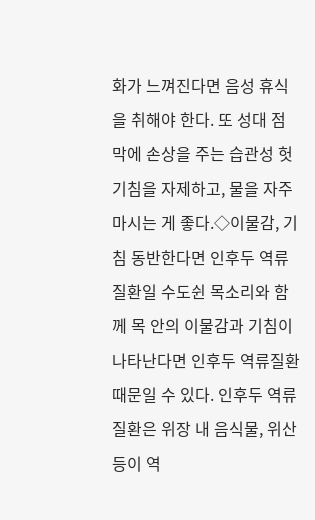화가 느껴진다면 음성 휴식을 취해야 한다. 또 성대 점막에 손상을 주는 습관성 헛기침을 자제하고, 물을 자주 마시는 게 좋다.◇이물감, 기침 동반한다면 인후두 역류질환일 수도쉰 목소리와 함께 목 안의 이물감과 기침이 나타난다면 인후두 역류질환 때문일 수 있다. 인후두 역류질환은 위장 내 음식물, 위산 등이 역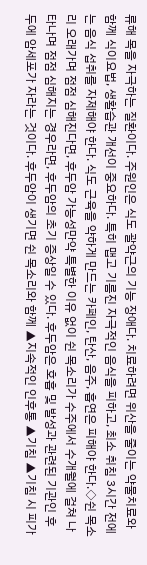류해 목을 자극하는 질환이다. 주원인은 식도 괄약근의 기능 장애다. 치료하려면 위산을 줄이는 약물치료와 함께 식이요법, 생활습관 개선이 중요하다. 특히 맵고 기름진 자극적인 음식을 피하고, 최소 취침 3시간 전에는 음식 섭취를 자제해야 한다. 식도 근육을 약하게 만드는 카페인, 탄산, 음주, 흡연은 피해야 한다.◇쉰 목소리 오래가며 점점 심해진다면, 후두암 가능성만약 특별한 이유 없이 쉰 목소리가 수주에서 수개월에 걸쳐 나타나며 점점 심해지는 경우라면, 후두암의 초기 증상일 수 있다. 후두암은 호흡 및 발성과 관련된 기관인 후두에 암세포가 자라는 것이다. 후두암이 생기면 쉰 목소리와 함께 ▲지속적인 인후통 ▲기침 ▲기침 시 피가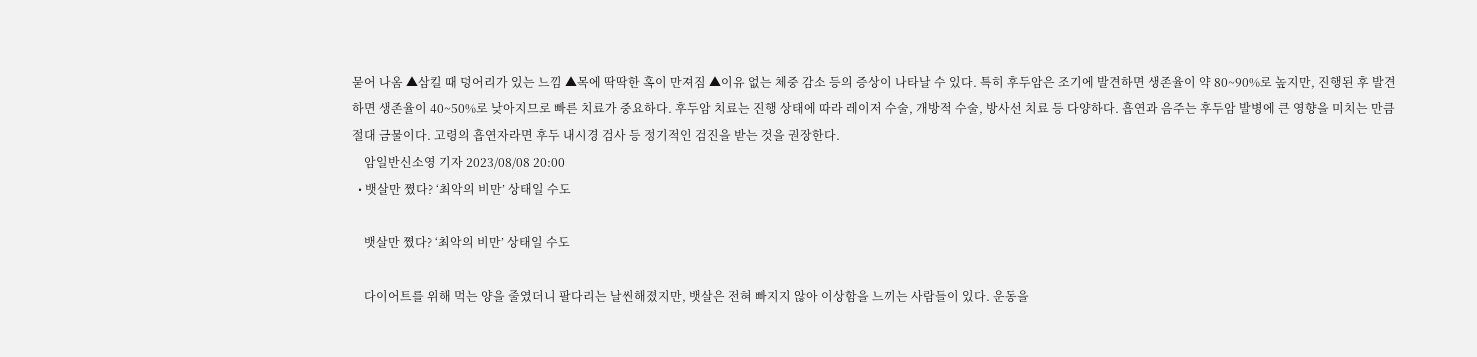묻어 나옴 ▲삼킬 때 덩어리가 있는 느낌 ▲목에 딱딱한 혹이 만져짐 ▲이유 없는 체중 감소 등의 증상이 나타날 수 있다. 특히 후두암은 조기에 발견하면 생존율이 약 80~90%로 높지만, 진행된 후 발견하면 생존율이 40~50%로 낮아지므로 빠른 치료가 중요하다. 후두암 치료는 진행 상태에 따라 레이저 수술, 개방적 수술, 방사선 치료 등 다양하다. 흡연과 음주는 후두암 발병에 큰 영향을 미치는 만큼 절대 금물이다. 고령의 흡연자라면 후두 내시경 검사 등 정기적인 검진을 받는 것을 권장한다.
    암일반신소영 기자 2023/08/08 20:00
  • 뱃살만 쪘다? ‘최악의 비만’ 상태일 수도

    뱃살만 쪘다? ‘최악의 비만’ 상태일 수도

    다이어트를 위해 먹는 양을 줄였더니 팔다리는 날씬해졌지만, 뱃살은 전혀 빠지지 않아 이상함을 느끼는 사람들이 있다. 운동을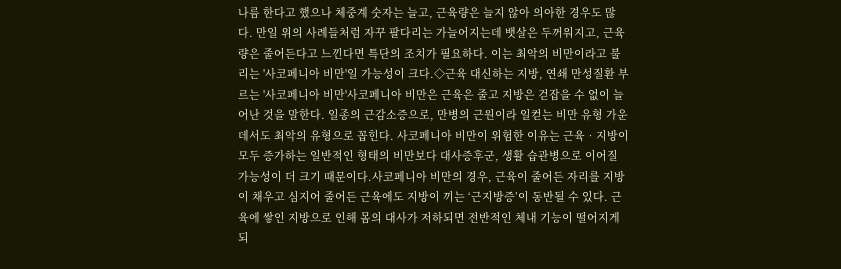나름 한다고 했으나 체중계 숫자는 늘고, 근육량은 늘지 않아 의아한 경우도 많다. 만일 위의 사례들처럼 자꾸 팔다리는 가늘어지는데 뱃살은 두꺼워지고, 근육량은 줄어든다고 느낀다면 특단의 조치가 필요하다. 이는 최악의 비만이라고 불리는 '사코페니아 비만'일 가능성이 크다.◇근육 대신하는 지방, 연쇄 만성질환 부르는 '사코페니아 비만'사코페니아 비만은 근육은 줄고 지방은 걷잡을 수 없이 늘어난 것을 말한다. 일종의 근감소증으로, 만병의 근원이라 일컫는 비만 유형 가운데서도 최악의 유형으로 꼽힌다. 사코페니아 비만이 위험한 이유는 근육‧지방이 모두 증가하는 일반적인 형태의 비만보다 대사증후군, 생활 습관병으로 이어질 가능성이 더 크기 때문이다.사코페니아 비만의 경우, 근육이 줄어든 자리를 지방이 채우고 심지어 줄어든 근육에도 지방이 끼는 ‘근지방증’이 동반될 수 있다. 근육에 쌓인 지방으로 인해 몸의 대사가 저하되면 전반적인 체내 기능이 떨어지게 되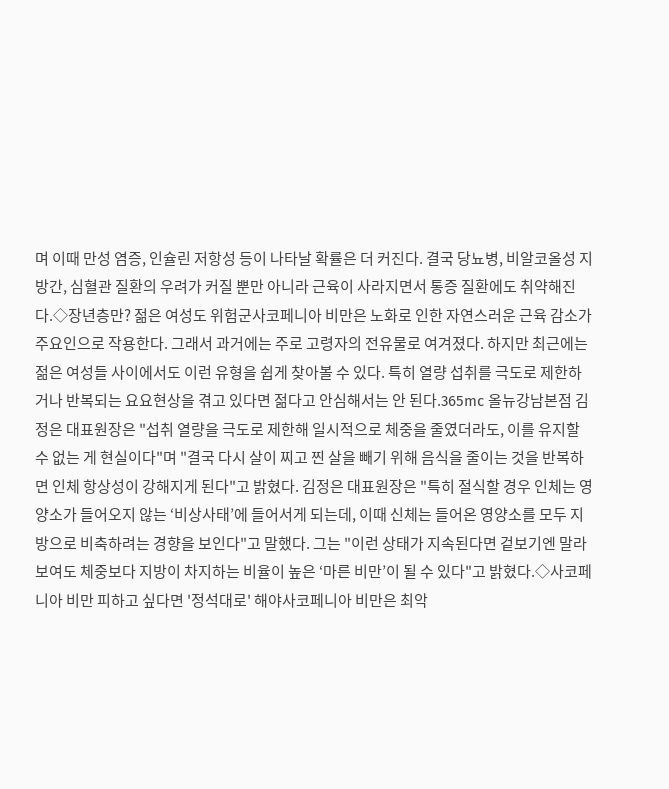며 이때 만성 염증, 인슐린 저항성 등이 나타날 확률은 더 커진다. 결국 당뇨병, 비알코올성 지방간, 심혈관 질환의 우려가 커질 뿐만 아니라 근육이 사라지면서 통증 질환에도 취약해진다.◇장년층만? 젊은 여성도 위험군사코페니아 비만은 노화로 인한 자연스러운 근육 감소가 주요인으로 작용한다. 그래서 과거에는 주로 고령자의 전유물로 여겨졌다. 하지만 최근에는 젊은 여성들 사이에서도 이런 유형을 쉽게 찾아볼 수 있다. 특히 열량 섭취를 극도로 제한하거나 반복되는 요요현상을 겪고 있다면 젊다고 안심해서는 안 된다.365mc 올뉴강남본점 김정은 대표원장은 "섭취 열량을 극도로 제한해 일시적으로 체중을 줄였더라도, 이를 유지할 수 없는 게 현실이다"며 "결국 다시 살이 찌고 찐 살을 빼기 위해 음식을 줄이는 것을 반복하면 인체 항상성이 강해지게 된다"고 밝혔다. 김정은 대표원장은 "특히 절식할 경우 인체는 영양소가 들어오지 않는 ‘비상사태’에 들어서게 되는데, 이때 신체는 들어온 영양소를 모두 지방으로 비축하려는 경향을 보인다"고 말했다. 그는 "이런 상태가 지속된다면 겉보기엔 말라 보여도 체중보다 지방이 차지하는 비율이 높은 ‘마른 비만’이 될 수 있다"고 밝혔다.◇사코페니아 비만 피하고 싶다면 '정석대로' 해야사코페니아 비만은 최악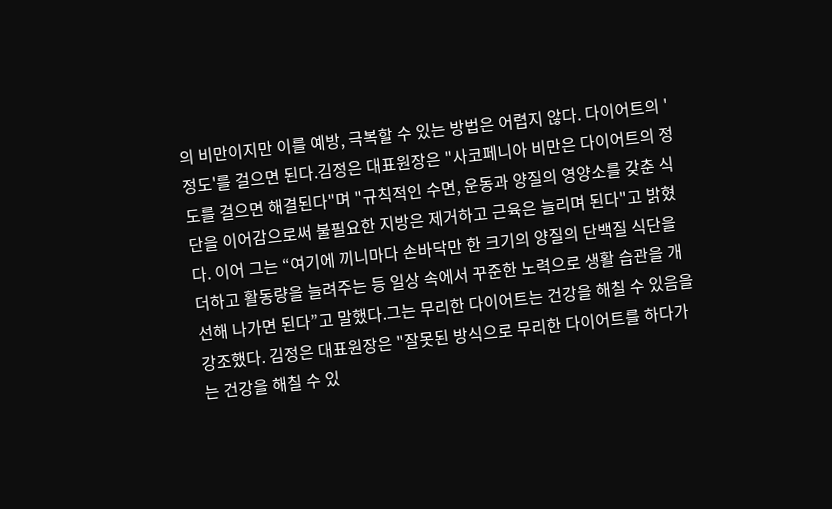의 비만이지만 이를 예방, 극복할 수 있는 방법은 어렵지 않다. 다이어트의 '정도'를 걸으면 된다.김정은 대표원장은 "사코페니아 비만은 다이어트의 정도를 걸으면 해결된다"며 "규칙적인 수면, 운동과 양질의 영양소를 갖춘 식단을 이어감으로써 불필요한 지방은 제거하고 근육은 늘리며 된다"고 밝혔다. 이어 그는 “여기에 끼니마다 손바닥만 한 크기의 양질의 단백질 식단을 더하고 활동량을 늘려주는 등 일상 속에서 꾸준한 노력으로 생활 습관을 개선해 나가면 된다”고 말했다.그는 무리한 다이어트는 건강을 해칠 수 있음을 강조했다. 김정은 대표원장은 "잘못된 방식으로 무리한 다이어트를 하다가는 건강을 해칠 수 있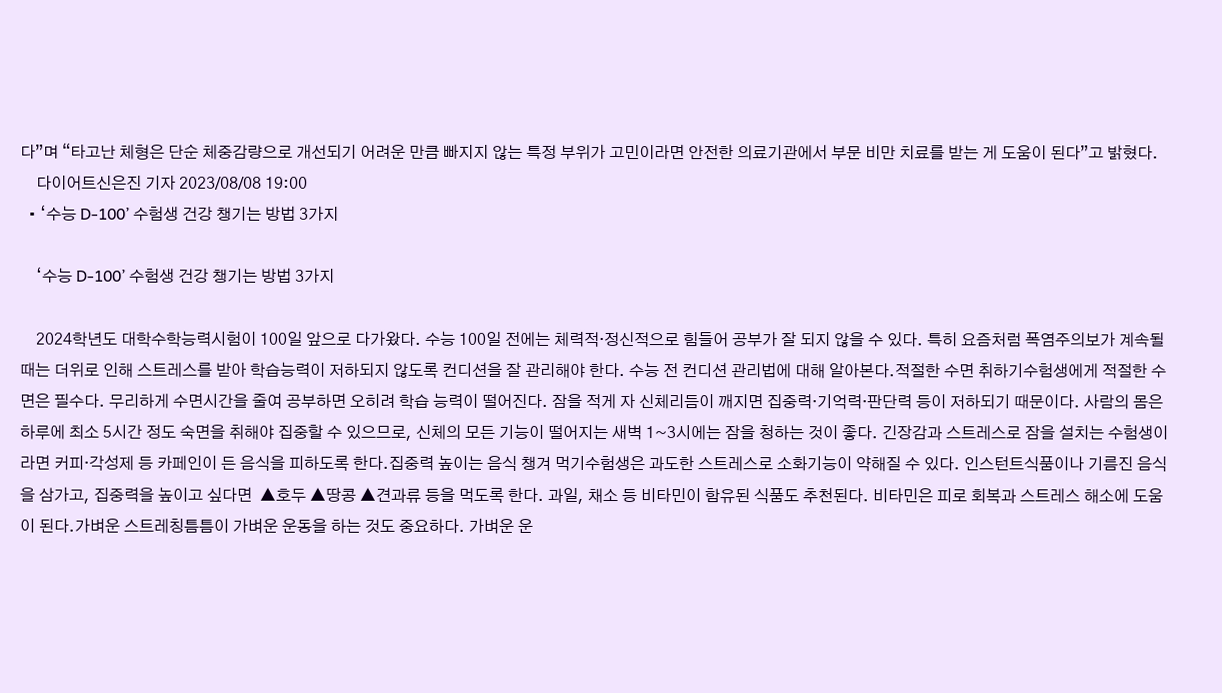다”며 “타고난 체형은 단순 체중감량으로 개선되기 어려운 만큼 빠지지 않는 특정 부위가 고민이라면 안전한 의료기관에서 부문 비만 치료를 받는 게 도움이 된다”고 밝혔다.
    다이어트신은진 기자 2023/08/08 19:00
  • ‘수능 D-100’ 수험생 건강 챙기는 방법 3가지

    ‘수능 D-100’ 수험생 건강 챙기는 방법 3가지

    2024학년도 대학수학능력시험이 100일 앞으로 다가왔다. 수능 100일 전에는 체력적·정신적으로 힘들어 공부가 잘 되지 않을 수 있다. 특히 요즘처럼 폭염주의보가 계속될 때는 더위로 인해 스트레스를 받아 학습능력이 저하되지 않도록 컨디션을 잘 관리해야 한다. 수능 전 컨디션 관리법에 대해 알아본다.적절한 수면 취하기수험생에게 적절한 수면은 필수다. 무리하게 수면시간을 줄여 공부하면 오히려 학습 능력이 떨어진다. 잠을 적게 자 신체리듬이 깨지면 집중력·기억력·판단력 등이 저하되기 때문이다. 사람의 몸은 하루에 최소 5시간 정도 숙면을 취해야 집중할 수 있으므로, 신체의 모든 기능이 떨어지는 새벽 1~3시에는 잠을 청하는 것이 좋다. 긴장감과 스트레스로 잠을 설치는 수험생이라면 커피·각성제 등 카페인이 든 음식을 피하도록 한다.집중력 높이는 음식 챙겨 먹기수험생은 과도한 스트레스로 소화기능이 약해질 수 있다. 인스턴트식품이나 기름진 음식을 삼가고, 집중력을 높이고 싶다면  ▲호두 ▲땅콩 ▲견과류 등을 먹도록 한다. 과일, 채소 등 비타민이 함유된 식품도 추천된다. 비타민은 피로 회복과 스트레스 해소에 도움이 된다.가벼운 스트레칭틈틈이 가벼운 운동을 하는 것도 중요하다. 가벼운 운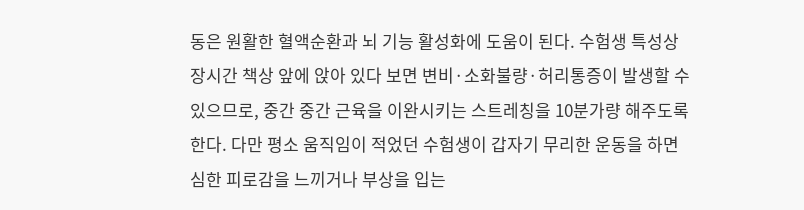동은 원활한 혈액순환과 뇌 기능 활성화에 도움이 된다. 수험생 특성상 장시간 책상 앞에 앉아 있다 보면 변비·소화불량·허리통증이 발생할 수 있으므로, 중간 중간 근육을 이완시키는 스트레칭을 10분가량 해주도록 한다. 다만 평소 움직임이 적었던 수험생이 갑자기 무리한 운동을 하면 심한 피로감을 느끼거나 부상을 입는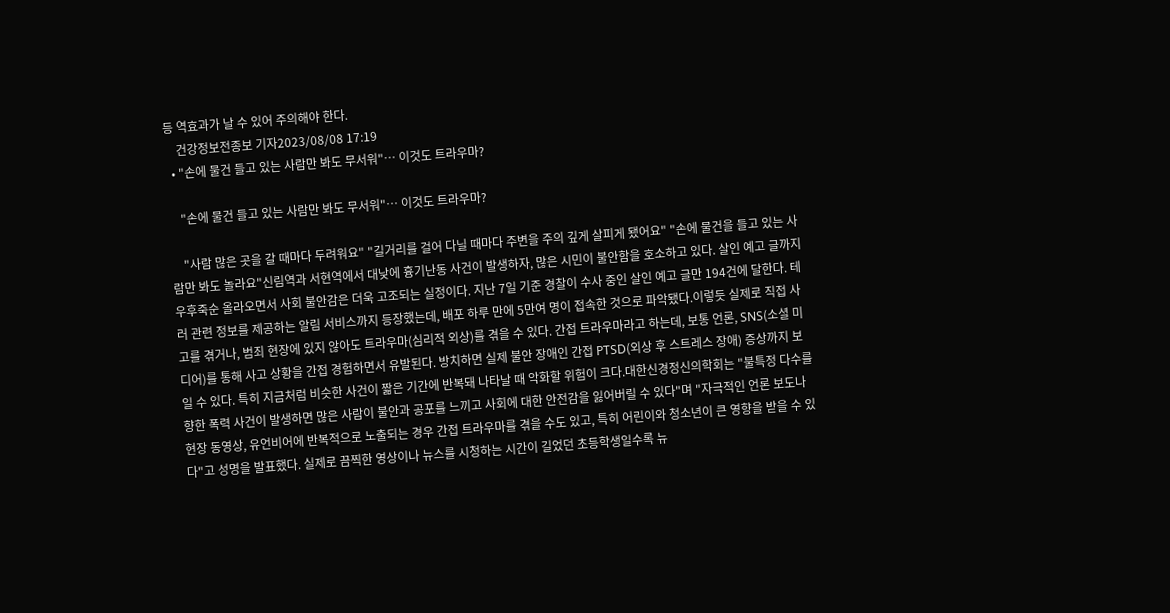등 역효과가 날 수 있어 주의해야 한다.
    건강정보전종보 기자2023/08/08 17:19
  • "손에 물건 들고 있는 사람만 봐도 무서워"… 이것도 트라우마?

    "손에 물건 들고 있는 사람만 봐도 무서워"… 이것도 트라우마?

    "사람 많은 곳을 갈 때마다 두려워요" "길거리를 걸어 다닐 때마다 주변을 주의 깊게 살피게 됐어요" "손에 물건을 들고 있는 사람만 봐도 놀라요"신림역과 서현역에서 대낮에 흉기난동 사건이 발생하자, 많은 시민이 불안함을 호소하고 있다. 살인 예고 글까지 우후죽순 올라오면서 사회 불안감은 더욱 고조되는 실정이다. 지난 7일 기준 경찰이 수사 중인 살인 예고 글만 194건에 달한다. 테러 관련 정보를 제공하는 알림 서비스까지 등장했는데, 배포 하루 만에 5만여 명이 접속한 것으로 파악됐다.이렇듯 실제로 직접 사고를 겪거나, 범죄 현장에 있지 않아도 트라우마(심리적 외상)를 겪을 수 있다. 간접 트라우마라고 하는데, 보통 언론, SNS(소셜 미디어)를 통해 사고 상황을 간접 경험하면서 유발된다. 방치하면 실제 불안 장애인 간접 PTSD(외상 후 스트레스 장애) 증상까지 보일 수 있다. 특히 지금처럼 비슷한 사건이 짧은 기간에 반복돼 나타날 때 악화할 위험이 크다.대한신경정신의학회는 "불특정 다수를 향한 폭력 사건이 발생하면 많은 사람이 불안과 공포를 느끼고 사회에 대한 안전감을 잃어버릴 수 있다"며 "자극적인 언론 보도나 현장 동영상, 유언비어에 반복적으로 노출되는 경우 간접 트라우마를 겪을 수도 있고, 특히 어린이와 청소년이 큰 영향을 받을 수 있다"고 성명을 발표했다. 실제로 끔찍한 영상이나 뉴스를 시청하는 시간이 길었던 초등학생일수록 뉴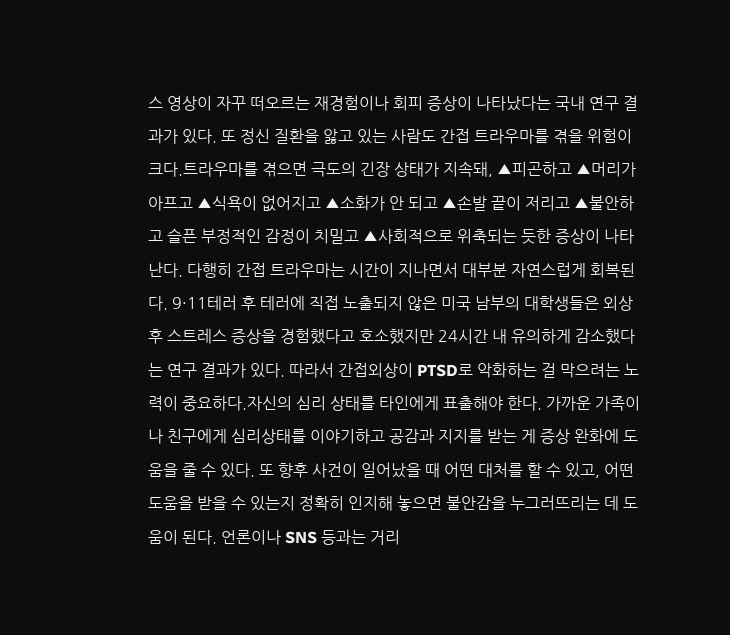스 영상이 자꾸 떠오르는 재경험이나 회피 증상이 나타났다는 국내 연구 결과가 있다. 또 정신 질환을 앓고 있는 사람도 간접 트라우마를 겪을 위험이 크다.트라우마를 겪으면 극도의 긴장 상태가 지속돼, ▲피곤하고 ▲머리가 아프고 ▲식욕이 없어지고 ▲소화가 안 되고 ▲손발 끝이 저리고 ▲불안하고 슬픈 부정적인 감정이 치밀고 ▲사회적으로 위축되는 듯한 증상이 나타난다. 다행히 간접 트라우마는 시간이 지나면서 대부분 자연스럽게 회복된다. 9·11테러 후 테러에 직접 노출되지 않은 미국 남부의 대학생들은 외상 후 스트레스 증상을 경험했다고 호소했지만 24시간 내 유의하게 감소했다는 연구 결과가 있다. 따라서 간접외상이 PTSD로 악화하는 걸 막으려는 노력이 중요하다.자신의 심리 상태를 타인에게 표출해야 한다. 가까운 가족이나 친구에게 심리상태를 이야기하고 공감과 지지를 받는 게 증상 완화에 도움을 줄 수 있다. 또 향후 사건이 일어났을 때 어떤 대처를 할 수 있고, 어떤 도움을 받을 수 있는지 정확히 인지해 놓으면 불안감을 누그러뜨리는 데 도움이 된다. 언론이나 SNS 등과는 거리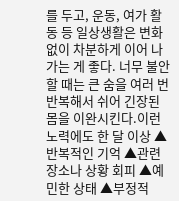를 두고, 운동, 여가 활동 등 일상생활은 변화 없이 차분하게 이어 나가는 게 좋다. 너무 불안할 때는 큰 숨을 여러 번 반복해서 쉬어 긴장된 몸을 이완시킨다.이런 노력에도 한 달 이상 ▲반복적인 기억 ▲관련 장소나 상황 회피 ▲예민한 상태 ▲부정적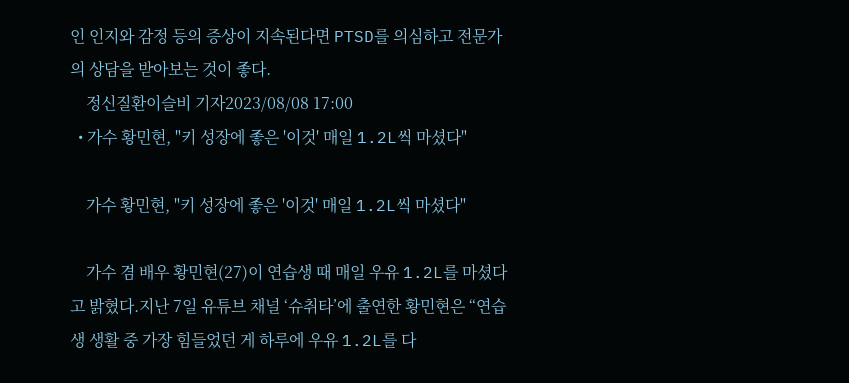인 인지와 감정 등의 증상이 지속된다면 PTSD를 의심하고 전문가의 상담을 받아보는 것이 좋다.
    정신질환이슬비 기자2023/08/08 17:00
  • 가수 황민현, "키 성장에 좋은 '이것' 매일 1.2L씩 마셨다"

    가수 황민현, "키 성장에 좋은 '이것' 매일 1.2L씩 마셨다"

    가수 겸 배우 황민현(27)이 연습생 때 매일 우유 1.2L를 마셨다고 밝혔다.지난 7일 유튜브 채널 ‘슈취타’에 출연한 황민현은 “연습생 생활 중 가장 힘들었던 게 하루에 우유 1.2L를 다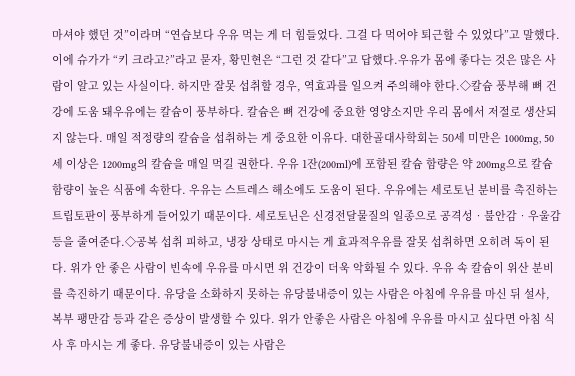마셔야 했던 것”이라며 “연습보다 우유 먹는 게 더 힘들었다. 그걸 다 먹어야 퇴근할 수 있었다”고 말했다. 이에 슈가가 “키 크라고?”라고 묻자, 황민현은 “그런 것 같다”고 답했다.우유가 몸에 좋다는 것은 많은 사람이 알고 있는 사실이다. 하지만 잘못 섭취할 경우, 역효과를 일으켜 주의해야 한다.◇칼슘 풍부해 뼈 건강에 도움 돼우유에는 칼슘이 풍부하다. 칼슘은 뼈 건강에 중요한 영양소지만 우리 몸에서 저절로 생산되지 않는다. 매일 적정량의 칼슘을 섭취하는 게 중요한 이유다. 대한골대사학회는 50세 미만은 1000mg, 50세 이상은 1200mg의 칼슘을 매일 먹길 권한다. 우유 1잔(200ml)에 포함된 칼슘 함량은 약 200mg으로 칼슘 함량이 높은 식품에 속한다. 우유는 스트레스 해소에도 도움이 된다. 우유에는 세로토닌 분비를 촉진하는 트립토판이 풍부하게 들어있기 때문이다. 세로토닌은 신경전달물질의 일종으로 공격성‧불안감‧우울감 등을 줄여준다.◇공복 섭취 피하고, 냉장 상태로 마시는 게 효과적우유를 잘못 섭취하면 오히려 독이 된다. 위가 안 좋은 사람이 빈속에 우유를 마시면 위 건강이 더욱 악화될 수 있다. 우유 속 칼슘이 위산 분비를 촉진하기 때문이다. 유당을 소화하지 못하는 유당불내증이 있는 사람은 아침에 우유를 마신 뒤 설사, 복부 팽만감 등과 같은 증상이 발생할 수 있다. 위가 안좋은 사람은 아침에 우유를 마시고 싶다면 아침 식사 후 마시는 게 좋다. 유당불내증이 있는 사람은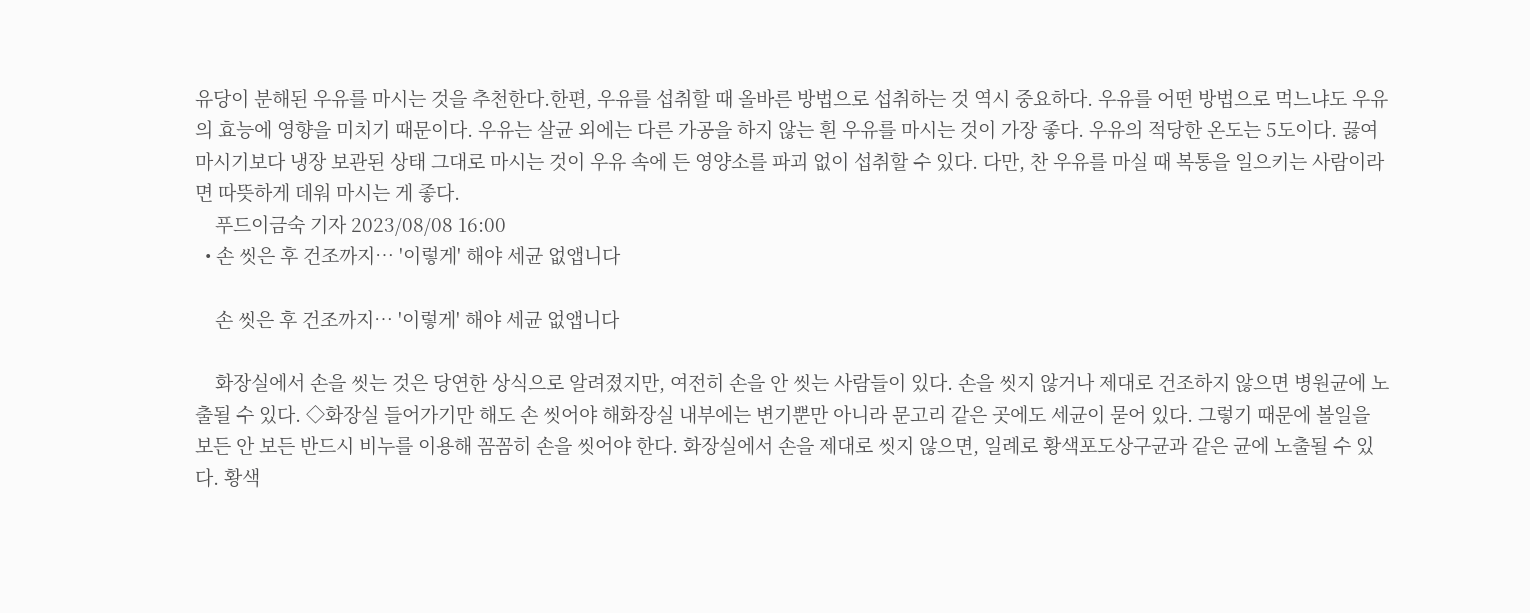유당이 분해된 우유를 마시는 것을 추천한다.한편, 우유를 섭취할 때 올바른 방법으로 섭취하는 것 역시 중요하다. 우유를 어떤 방법으로 먹느냐도 우유의 효능에 영향을 미치기 때문이다. 우유는 살균 외에는 다른 가공을 하지 않는 흰 우유를 마시는 것이 가장 좋다. 우유의 적당한 온도는 5도이다. 끓여 마시기보다 냉장 보관된 상태 그대로 마시는 것이 우유 속에 든 영양소를 파괴 없이 섭취할 수 있다. 다만, 찬 우유를 마실 때 복통을 일으키는 사람이라면 따뜻하게 데워 마시는 게 좋다.
    푸드이금숙 기자 2023/08/08 16:00
  • 손 씻은 후 건조까지… '이렇게' 해야 세균 없앱니다

    손 씻은 후 건조까지… '이렇게' 해야 세균 없앱니다

    화장실에서 손을 씻는 것은 당연한 상식으로 알려졌지만, 여전히 손을 안 씻는 사람들이 있다. 손을 씻지 않거나 제대로 건조하지 않으면 병원균에 노출될 수 있다. ◇화장실 들어가기만 해도 손 씻어야 해화장실 내부에는 변기뿐만 아니라 문고리 같은 곳에도 세균이 묻어 있다. 그렇기 때문에 볼일을 보든 안 보든 반드시 비누를 이용해 꼼꼼히 손을 씻어야 한다. 화장실에서 손을 제대로 씻지 않으면, 일례로 황색포도상구균과 같은 균에 노출될 수 있다. 황색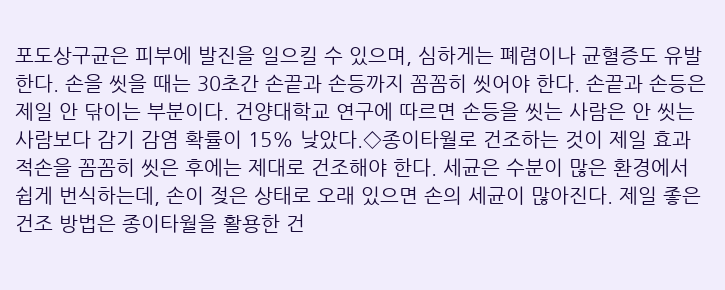포도상구균은 피부에 발진을 일으킬 수 있으며, 심하게는 폐렴이나 균혈증도 유발한다. 손을 씻을 때는 30초간 손끝과 손등까지 꼼꼼히 씻어야 한다. 손끝과 손등은 제일 안 닦이는 부분이다. 건양대학교 연구에 따르면 손등을 씻는 사람은 안 씻는 사람보다 감기 감염 확률이 15% 낮았다.◇종이타월로 건조하는 것이 제일 효과적손을 꼼꼼히 씻은 후에는 제대로 건조해야 한다. 세균은 수분이 많은 환경에서 쉽게 번식하는데, 손이 젖은 상태로 오래 있으면 손의 세균이 많아진다. 제일 좋은 건조 방법은 종이타월을 활용한 건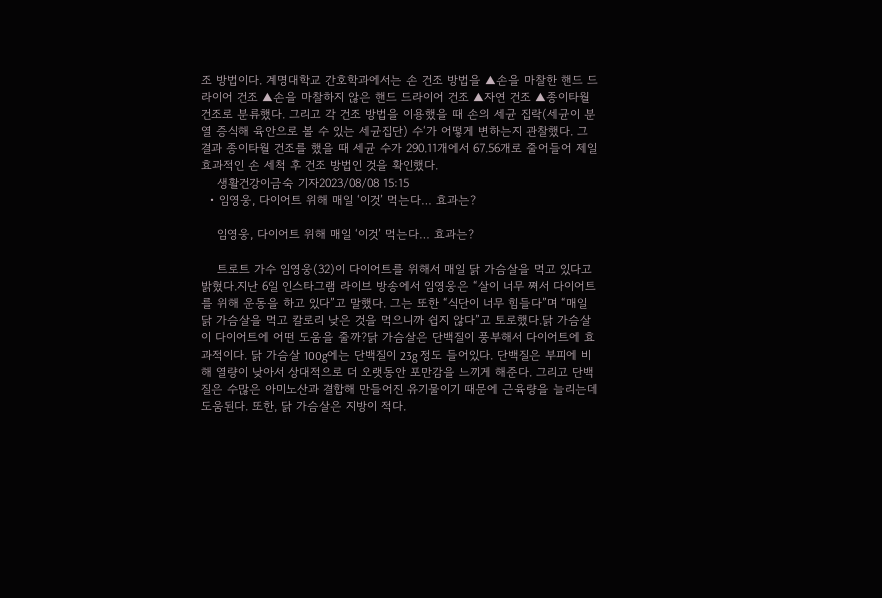조 방법이다. 계명대학교 간호학과에서는 손 건조 방법을 ▲손을 마찰한 핸드 드라이어 건조 ▲손을 마찰하지 않은 핸드 드라이어 건조 ▲자연 건조 ▲종이타월 건조로 분류했다. 그리고 각 건조 방법을 이용했을 때 손의 세균 집락(세균이 분열 증식해 육안으로 볼 수 있는 세균집단) 수‘가 어떻게 변하는지 관찰했다. 그 결과 종이타월 건조를 했을 때 세균 수가 290.11개에서 67.56개로 줄어들어 제일 효과적인 손 세척 후 건조 방법인 것을 확인했다.
    생활건강이금숙 기자2023/08/08 15:15
  • 임영웅, 다이어트 위해 매일 ‘이것’ 먹는다… 효과는?

    임영웅, 다이어트 위해 매일 ‘이것’ 먹는다… 효과는?

    트로트 가수 임영웅(32)이 다이어트를 위해서 매일 닭 가슴살을 먹고 있다고 밝혔다.지난 6일 인스타그램 라이브 방송에서 임영웅은 “살이 너무 쪄서 다이어트를 위해 운동을 하고 있다”고 말했다. 그는 또한 “식단이 너무 힘들다”며 “매일 닭 가슴살을 먹고 칼로리 낮은 것을 먹으니까 쉽지 않다”고 토로했다.닭 가슴살이 다이어트에 어떤 도움을 줄까?닭 가슴살은 단백질이 풍부해서 다이어트에 효과적이다. 닭 가슴살 100g에는 단백질이 23g 정도 들어있다. 단백질은 부피에 비해 열량이 낮아서 상대적으로 더 오랫동안 포만감을 느끼게 해준다. 그리고 단백질은 수많은 아미노산과 결합해 만들어진 유기물이기 때문에 근육량을 늘리는데 도움된다. 또한, 닭 가슴살은 지방이 적다.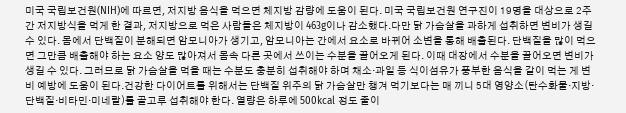미국 국립보건원(NIH)에 따르면, 저지방 음식을 먹으면 체지방 감량에 도움이 된다. 미국 국립보건원 연구진이 19명을 대상으로 2주간 저지방식을 먹게 한 결과, 저지방으로 먹은 사람들은 체지방이 463g이나 감소했다.다만 닭 가슴살을 과하게 섭취하면 변비가 생길 수 있다. 몸에서 단백질이 분해되면 암모니아가 생기고, 암모니아는 간에서 요소로 바뀌어 소변을 통해 배출된다. 단백질을 많이 먹으면 그만큼 배출해야 하는 요소 양도 많아져서 몸속 다른 곳에서 쓰이는 수분을 끌어오게 된다. 이때 대장에서 수분을 끌어오면 변비가 생길 수 있다. 그러므로 닭 가슴살을 먹을 때는 수분도 충분히 섭취해야 하며 채소·과일 등 식이섬유가 풍부한 음식을 같이 먹는 게 변비 예방에 도움이 된다.건강한 다이어트를 위해서는 단백질 위주의 닭 가슴살만 챙겨 먹기보다는 매 끼니 5대 영양소(탄수화물·지방·단백질·비타민·미네랄)를 골고루 섭취해야 한다. 열량은 하루에 500kcal 정도 줄이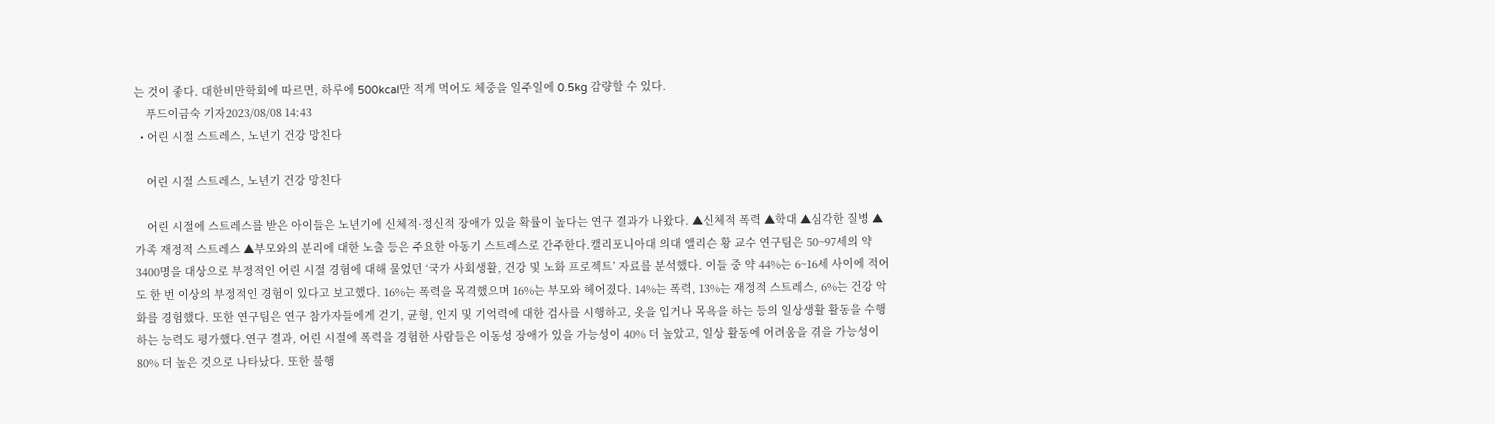는 것이 좋다. 대한비만학회에 따르면, 하루에 500kcal만 적게 먹어도 체중을 일주일에 0.5kg 감량할 수 있다.
    푸드이금숙 기자2023/08/08 14:43
  • 어린 시절 스트레스, 노년기 건강 망친다

    어린 시절 스트레스, 노년기 건강 망친다

    어린 시절에 스트레스를 받은 아이들은 노년기에 신체적·정신적 장애가 있을 확률이 높다는 연구 결과가 나왔다. ▲신체적 폭력 ▲학대 ▲심각한 질병 ▲가족 재정적 스트레스 ▲부모와의 분리에 대한 노출 등은 주요한 아동기 스트레스로 간주한다.캘리포니아대 의대 앨리슨 황 교수 연구팀은 50~97세의 약 3400명을 대상으로 부정적인 어린 시절 경험에 대해 물었던 ‘국가 사회생활, 건강 및 노화 프로젝트’ 자료를 분석했다. 이들 중 약 44%는 6~16세 사이에 적어도 한 번 이상의 부정적인 경험이 있다고 보고했다. 16%는 폭력을 목격했으며 16%는 부모와 헤어졌다. 14%는 폭력, 13%는 재정적 스트레스, 6%는 건강 악화를 경험했다. 또한 연구팀은 연구 참가자들에게 걷기, 균형, 인지 및 기억력에 대한 검사를 시행하고, 옷을 입거나 목욕을 하는 등의 일상생활 활동을 수행하는 능력도 평가했다.연구 결과, 어린 시절에 폭력을 경험한 사람들은 이동성 장애가 있을 가능성이 40% 더 높았고, 일상 활동에 어려움을 겪을 가능성이 80% 더 높은 것으로 나타났다. 또한 불행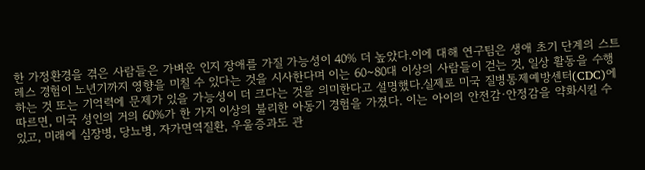한 가정환경을 겪은 사람들은 가벼운 인지 장애를 가질 가능성이 40% 더 높았다.이에 대해 연구팀은 생애 초기 단계의 스트레스 경험이 노년기까지 영향을 미칠 수 있다는 것을 시사한다며 이는 60~80대 이상의 사람들이 걷는 것, 일상 활동을 수행하는 것 또는 기억력에 문제가 있을 가능성이 더 크다는 것을 의미한다고 설명했다.실제로 미국 질병통제예방센터(CDC)에 따르면, 미국 성인의 거의 60%가 한 가지 이상의 불리한 아동기 경험을 가졌다. 이는 아이의 안전감·안정감을 약화시킬 수 있고, 미래에 심장병, 당뇨병, 자가면역질환, 우울증과도 관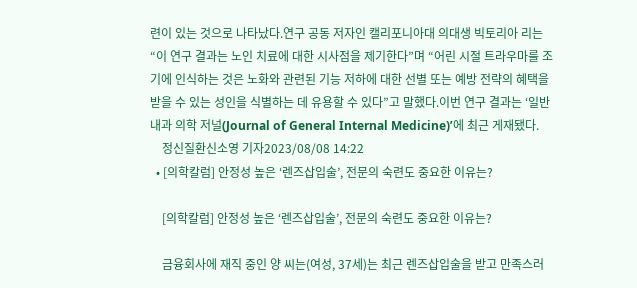련이 있는 것으로 나타났다.연구 공동 저자인 캘리포니아대 의대생 빅토리아 리는 “이 연구 결과는 노인 치료에 대한 시사점을 제기한다”며 “어린 시절 트라우마를 조기에 인식하는 것은 노화와 관련된 기능 저하에 대한 선별 또는 예방 전략의 혜택을 받을 수 있는 성인을 식별하는 데 유용할 수 있다”고 말했다.이번 연구 결과는 ‘일반 내과 의학 저널(Journal of General Internal Medicine)’에 최근 게재됐다.
    정신질환신소영 기자2023/08/08 14:22
  • [의학칼럼] 안정성 높은 ‘렌즈삽입술’, 전문의 숙련도 중요한 이유는?

    [의학칼럼] 안정성 높은 ‘렌즈삽입술’, 전문의 숙련도 중요한 이유는?

    금융회사에 재직 중인 양 씨는(여성, 37세)는 최근 렌즈삽입술을 받고 만족스러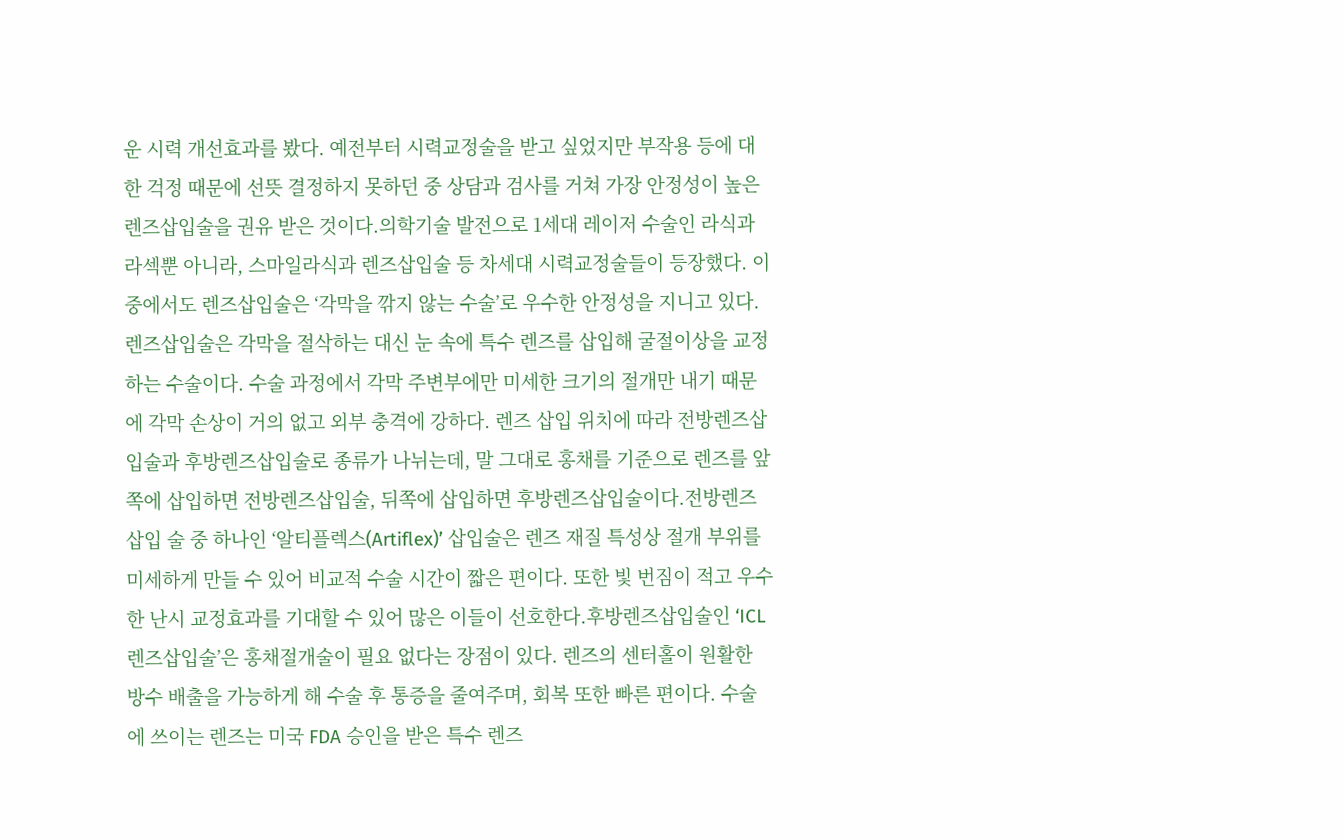운 시력 개선효과를 봤다. 예전부터 시력교정술을 받고 싶었지만 부작용 등에 대한 걱정 때문에 선뜻 결정하지 못하던 중 상담과 검사를 거쳐 가장 안정성이 높은 렌즈삽입술을 권유 받은 것이다.의학기술 발전으로 1세대 레이저 수술인 라식과 라섹뿐 아니라, 스마일라식과 렌즈삽입술 등 차세대 시력교정술들이 등장했다. 이 중에서도 렌즈삽입술은 ‘각막을 깎지 않는 수술’로 우수한 안정성을 지니고 있다.렌즈삽입술은 각막을 절삭하는 대신 눈 속에 특수 렌즈를 삽입해 굴절이상을 교정하는 수술이다. 수술 과정에서 각막 주변부에만 미세한 크기의 절개만 내기 때문에 각막 손상이 거의 없고 외부 충격에 강하다. 렌즈 삽입 위치에 따라 전방렌즈삽입술과 후방렌즈삽입술로 종류가 나뉘는데, 말 그대로 홍채를 기준으로 렌즈를 앞쪽에 삽입하면 전방렌즈삽입술, 뒤쪽에 삽입하면 후방렌즈삽입술이다.전방렌즈삽입 술 중 하나인 ‘알티플렉스(Artiflex)’ 삽입술은 렌즈 재질 특성상 절개 부위를 미세하게 만들 수 있어 비교적 수술 시간이 짧은 편이다. 또한 빛 번짐이 적고 우수한 난시 교정효과를 기대할 수 있어 많은 이들이 선호한다.후방렌즈삽입술인 ‘ICL렌즈삽입술’은 홍채절개술이 필요 없다는 장점이 있다. 렌즈의 센터홀이 원활한 방수 배출을 가능하게 해 수술 후 통증을 줄여주며, 회복 또한 빠른 편이다. 수술에 쓰이는 렌즈는 미국 FDA 승인을 받은 특수 렌즈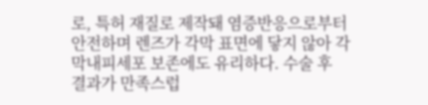로, 특허 재질로 제작돼 염증반응으로부터 안전하며 렌즈가 각막 표면에 닿지 않아 각막내피세포 보존에도 유리하다. 수술 후 결과가 만족스럽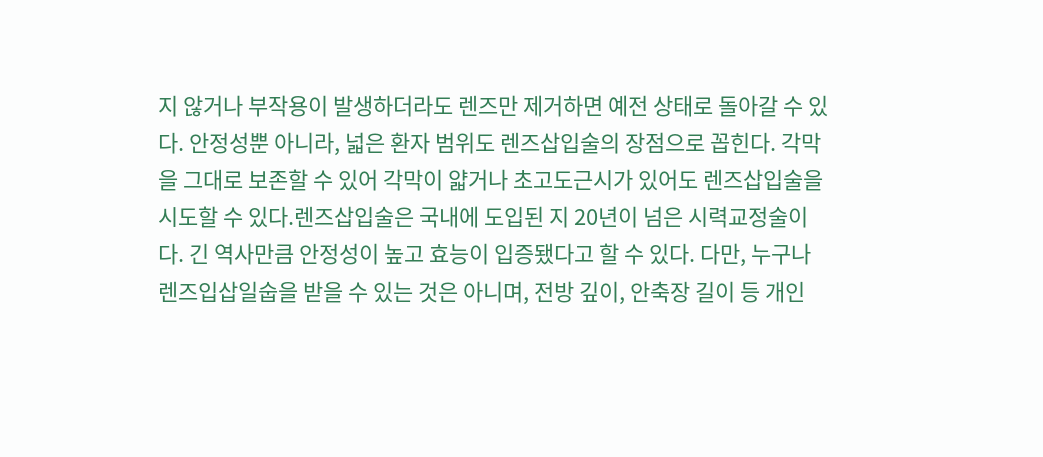지 않거나 부작용이 발생하더라도 렌즈만 제거하면 예전 상태로 돌아갈 수 있다. 안정성뿐 아니라, 넓은 환자 범위도 렌즈삽입술의 장점으로 꼽힌다. 각막을 그대로 보존할 수 있어 각막이 얇거나 초고도근시가 있어도 렌즈삽입술을 시도할 수 있다.렌즈삽입술은 국내에 도입된 지 20년이 넘은 시력교정술이다. 긴 역사만큼 안정성이 높고 효능이 입증됐다고 할 수 있다. 다만, 누구나 렌즈입삽일숩을 받을 수 있는 것은 아니며, 전방 깊이, 안축장 길이 등 개인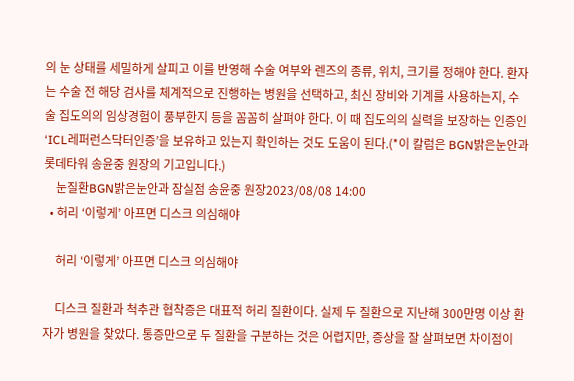의 눈 상태를 세밀하게 살피고 이를 반영해 수술 여부와 렌즈의 종류, 위치, 크기를 정해야 한다. 환자는 수술 전 해당 검사를 체계적으로 진행하는 병원을 선택하고, 최신 장비와 기계를 사용하는지, 수술 집도의의 임상경험이 풍부한지 등을 꼼꼼히 살펴야 한다. 이 때 집도의의 실력을 보장하는 인증인 ‘ICL레퍼런스닥터인증’을 보유하고 있는지 확인하는 것도 도움이 된다.(*이 칼럼은 BGN밝은눈안과 롯데타워 송윤중 원장의 기고입니다.)
    눈질환BGN밝은눈안과 잠실점 송윤중 원장2023/08/08 14:00
  • 허리 ‘이렇게’ 아프면 디스크 의심해야

    허리 ‘이렇게’ 아프면 디스크 의심해야

    디스크 질환과 척추관 협착증은 대표적 허리 질환이다. 실제 두 질환으로 지난해 300만명 이상 환자가 병원을 찾았다. 통증만으로 두 질환을 구분하는 것은 어렵지만, 증상을 잘 살펴보면 차이점이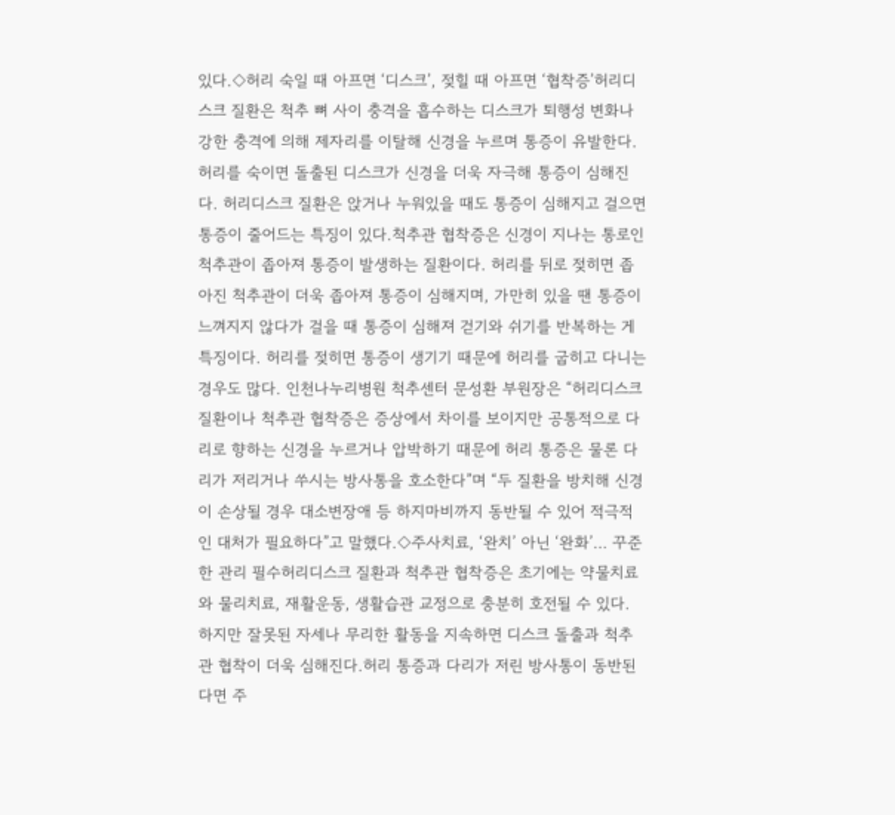있다.◇허리 숙일 때 아프면 ‘디스크’, 젖힐 때 아프면 ‘협착증’허리디스크 질환은 척추 뼈 사이 충격을 흡수하는 디스크가 퇴행성 변화나 강한 충격에 의해 제자리를 이탈해 신경을 누르며 통증이 유발한다. 허리를 숙이면 돌출된 디스크가 신경을 더욱 자극해 통증이 심해진다. 허리디스크 질환은 앉거나 누워있을 때도 통증이 심해지고 걸으면 통증이 줄어드는 특징이 있다.척추관 협착증은 신경이 지나는 통로인 척추관이 좁아져 통증이 발생하는 질환이다. 허리를 뒤로 젖히면 좁아진 척추관이 더욱 좁아져 통증이 심해지며, 가만히 있을 땐 통증이 느껴지지 않다가 걸을 때 통증이 심해져 걷기와 쉬기를 반복하는 게 특징이다. 허리를 젖히면 통증이 생기기 때문에 허리를 굽히고 다니는 경우도 많다. 인천나누리병원 척추센터 문성환 부원장은 “허리디스크 질환이나 척추관 협착증은 증상에서 차이를 보이지만 공통적으로 다리로 향하는 신경을 누르거나 압박하기 때문에 허리 통증은 물론 다리가 저리거나 쑤시는 방사통을 호소한다”며 “두 질환을 방치해 신경이 손상될 경우 대소변장애 등 하지마비까지 동반될 수 있어 적극적인 대처가 필요하다”고 말했다.◇주사치료, ‘완치’ 아닌 ‘완화’… 꾸준한 관리 필수허리디스크 질환과 척추관 협착증은 초기에는 약물치료와 물리치료, 재활운동, 생활습관 교정으로 충분히 호전될 수 있다. 하지만 잘못된 자세나 무리한 활동을 지속하면 디스크 돌출과 척추관 협착이 더욱 심해진다.허리 통증과 다리가 저린 방사통이 동반된다면 주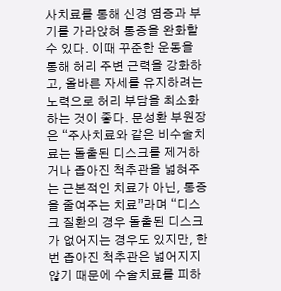사치료를 통해 신경 염증과 부기를 가라앉혀 통증을 완화할 수 있다. 이때 꾸준한 운동을 통해 허리 주변 근력을 강화하고, 올바른 자세를 유지하려는 노력으로 허리 부담을 최소화하는 것이 좋다. 문성환 부원장은 “주사치료와 같은 비수술치료는 돌출된 디스크를 제거하거나 좁아진 척추관을 넓혀주는 근본적인 치료가 아닌, 통증을 줄여주는 치료”라며 “디스크 질환의 경우 돌출된 디스크가 없어지는 경우도 있지만, 한 번 좁아진 척추관은 넓어지지 않기 때문에 수술치료를 피하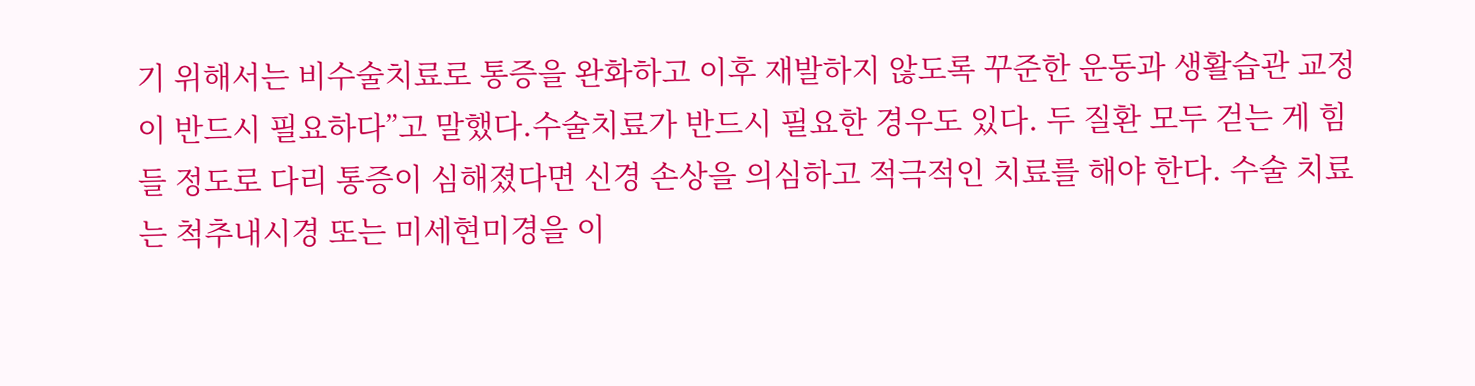기 위해서는 비수술치료로 통증을 완화하고 이후 재발하지 않도록 꾸준한 운동과 생활습관 교정이 반드시 필요하다”고 말했다.수술치료가 반드시 필요한 경우도 있다. 두 질환 모두 걷는 게 힘들 정도로 다리 통증이 심해졌다면 신경 손상을 의심하고 적극적인 치료를 해야 한다. 수술 치료는 척추내시경 또는 미세현미경을 이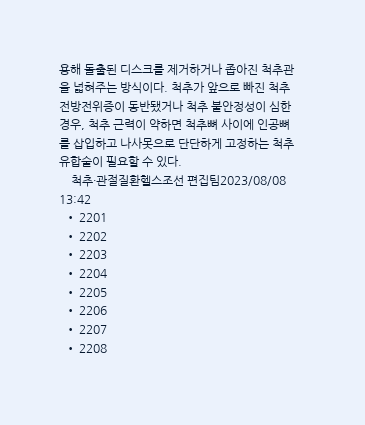용해 돌출된 디스크를 제거하거나 좁아진 척추관을 넓혀주는 방식이다. 척추가 앞으로 빠진 척추전방전위증이 동반됐거나 척추 불안정성이 심한 경우, 척추 근력이 약하면 척추뼈 사이에 인공뼈를 삽입하고 나사못으로 단단하게 고정하는 척추유합술이 필요할 수 있다.
    척추·관절질환헬스조선 편집팀2023/08/08 13:42
  • 2201
  • 2202
  • 2203
  • 2204
  • 2205
  • 2206
  • 2207
  • 2208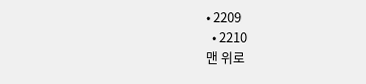• 2209
  • 2210
맨 위로